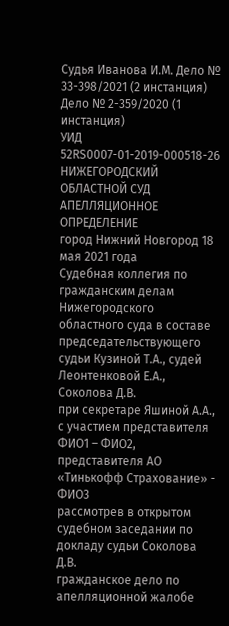Судья Иванова И.М. Дело № 33-398/2021 (2 инстанция)
Дело № 2-359/2020 (1 инстанция)
УИД 52RS0007-01-2019-000518-26
НИЖЕГОРОДСКИЙ ОБЛАСТНОЙ СУД
АПЕЛЛЯЦИОННОЕ ОПРЕДЕЛЕНИЕ
город Нижний Новгород 18 мая 2021 года
Судебная коллегия по гражданским делам Нижегородского областного суда в составе председательствующего судьи Кузиной Т.А., судей Леонтенковой Е.А., Соколова Д.В.
при секретаре Яшиной А.А.,
с участием представителя ФИО1 – ФИО2, представителя АО «Тинькофф Страхование» - ФИО3
рассмотрев в открытом судебном заседании по докладу судьи Соколова Д.В.
гражданское дело по апелляционной жалобе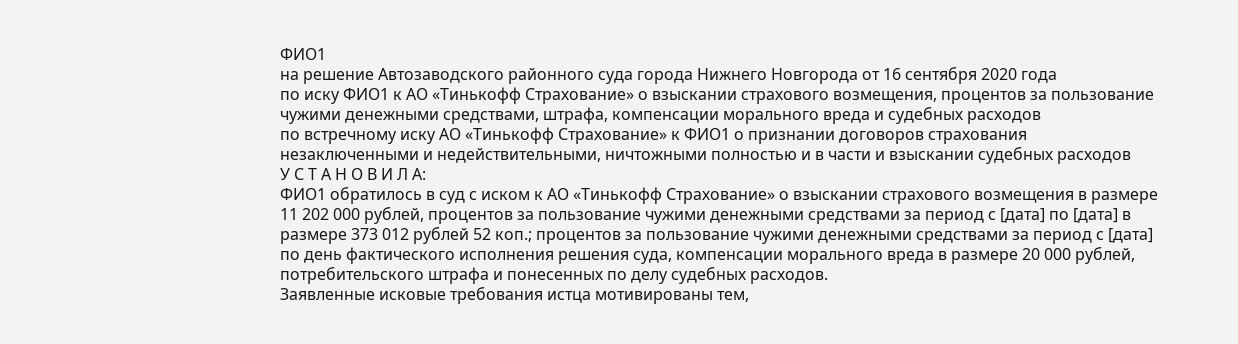ФИО1
на решение Автозаводского районного суда города Нижнего Новгорода от 16 сентября 2020 года
по иску ФИО1 к АО «Тинькофф Страхование» о взыскании страхового возмещения, процентов за пользование чужими денежными средствами, штрафа, компенсации морального вреда и судебных расходов
по встречному иску АО «Тинькофф Страхование» к ФИО1 о признании договоров страхования незаключенными и недействительными, ничтожными полностью и в части и взыскании судебных расходов
У С Т А Н О В И Л А:
ФИО1 обратилось в суд с иском к АО «Тинькофф Страхование» о взыскании страхового возмещения в размере 11 202 000 рублей, процентов за пользование чужими денежными средствами за период с [дата] по [дата] в размере 373 012 рублей 52 коп.; процентов за пользование чужими денежными средствами за период с [дата] по день фактического исполнения решения суда, компенсации морального вреда в размере 20 000 рублей, потребительского штрафа и понесенных по делу судебных расходов.
Заявленные исковые требования истца мотивированы тем,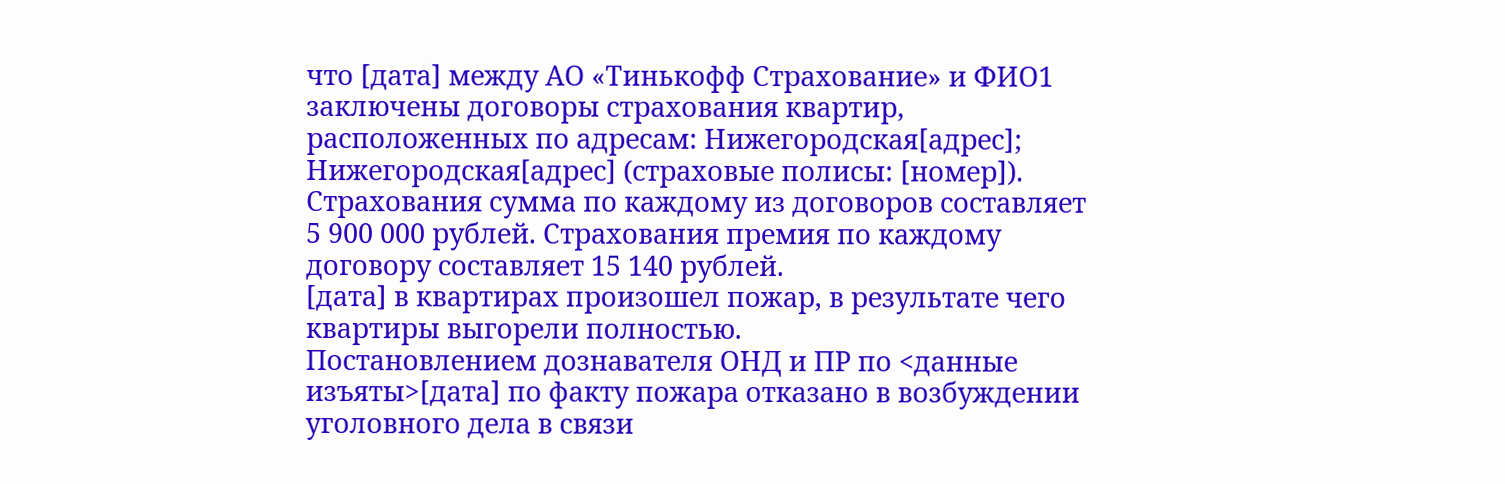что [дата] между АО «Тинькофф Страхование» и ФИО1 заключены договоры страхования квартир, расположенных по адресам: Нижегородская[адрес]; Нижегородская[адрес] (страховые полисы: [номер]).
Страхования сумма по каждому из договоров составляет 5 900 000 рублей. Страхования премия по каждому договору составляет 15 140 рублей.
[дата] в квартирах произошел пожар, в результате чего квартиры выгорели полностью.
Постановлением дознавателя ОНД и ПР по <данные изъяты>[дата] по факту пожара отказано в возбуждении уголовного дела в связи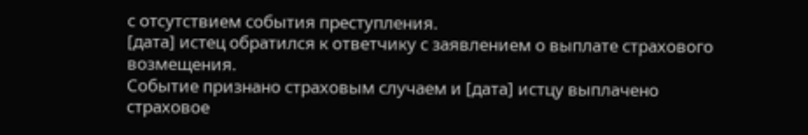с отсутствием события преступления.
[дата] истец обратился к ответчику с заявлением о выплате страхового возмещения.
Событие признано страховым случаем и [дата] истцу выплачено страховое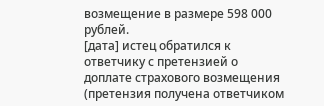возмещение в размере 598 000 рублей.
[дата] истец обратился к ответчику с претензией о доплате страхового возмещения (претензия получена ответчиком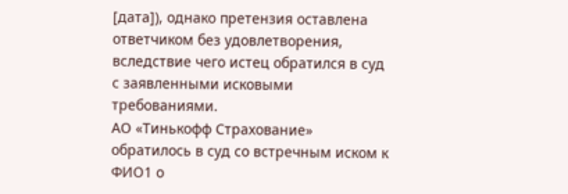[дата]), однако претензия оставлена ответчиком без удовлетворения, вследствие чего истец обратился в суд с заявленными исковыми требованиями.
АО «Тинькофф Страхование» обратилось в суд со встречным иском к ФИО1 о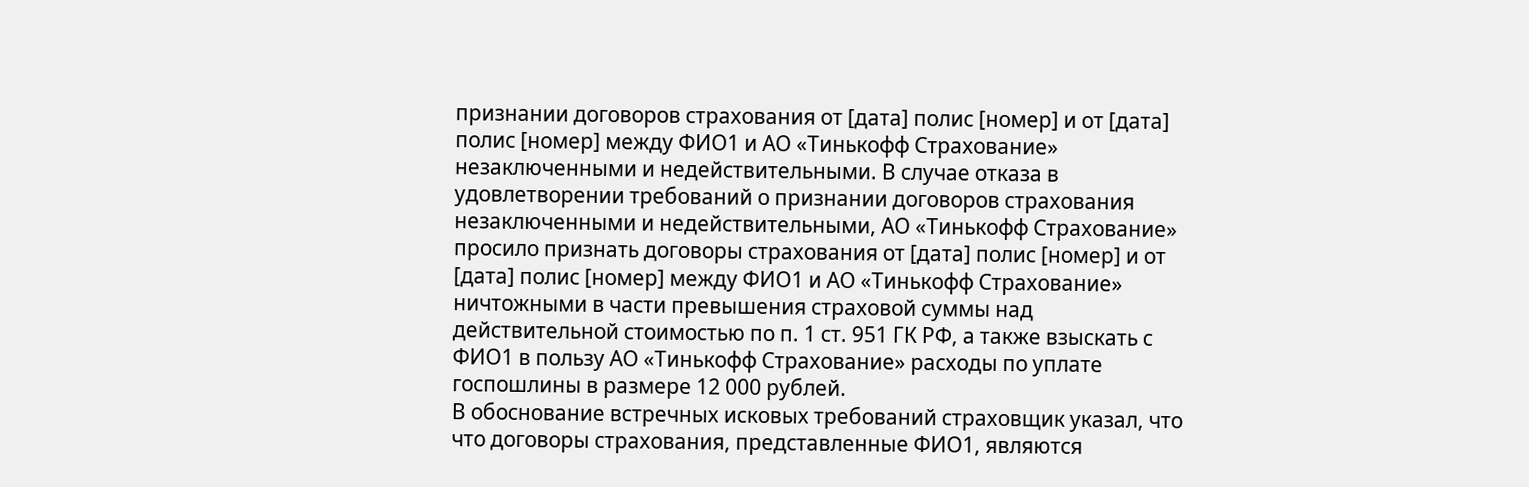признании договоров страхования от [дата] полис [номер] и от [дата] полис [номер] между ФИО1 и АО «Тинькофф Страхование» незаключенными и недействительными. В случае отказа в удовлетворении требований о признании договоров страхования незаключенными и недействительными, АО «Тинькофф Страхование» просило признать договоры страхования от [дата] полис [номер] и от [дата] полис [номер] между ФИО1 и АО «Тинькофф Страхование» ничтожными в части превышения страховой суммы над действительной стоимостью по п. 1 ст. 951 ГК РФ, а также взыскать с ФИО1 в пользу АО «Тинькофф Страхование» расходы по уплате госпошлины в размере 12 000 рублей.
В обоснование встречных исковых требований страховщик указал, что что договоры страхования, представленные ФИО1, являются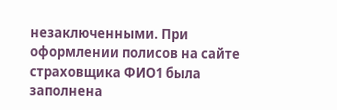незаключенными. При оформлении полисов на сайте страховщика ФИО1 была заполнена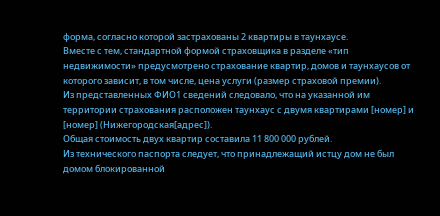форма, согласно которой застрахованы 2 квартиры в таунхаусе.
Вместе с тем, стандартной формой страховщика в разделе «тип недвижимости» предусмотрено страхование квартир, домов и таунхаусов от которого зависит, в том числе, цена услуги (размер страховой премии).
Из представленных ФИО1 сведений следовало, что на указанной им территории страхования расположен таунхаус с двумя квартирами [номер] и [номер] (Нижегородская[адрес]).
Общая стоимость двух квартир составила 11 800 000 рублей.
Из технического паспорта следует, что принадлежащий истцу дом не был домом блокированной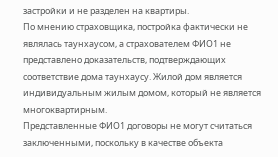застройки и не разделен на квартиры.
По мнению страховщика, постройка фактически не являлась таунхаусом, а страхователем ФИО1 не представлено доказательств, подтверждающих соответствие дома таунхаусу. Жилой дом является индивидуальным жилым домом, который не является многоквартирным.
Представленные ФИО1 договоры не могут считаться заключенными, поскольку в качестве объекта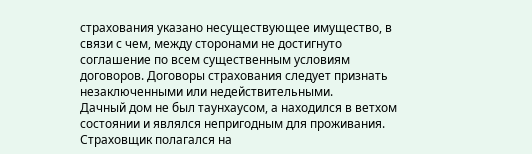страхования указано несуществующее имущество, в связи с чем, между сторонами не достигнуто соглашение по всем существенным условиям договоров. Договоры страхования следует признать незаключенными или недействительными.
Дачный дом не был таунхаусом, а находился в ветхом состоянии и являлся непригодным для проживания.
Страховщик полагался на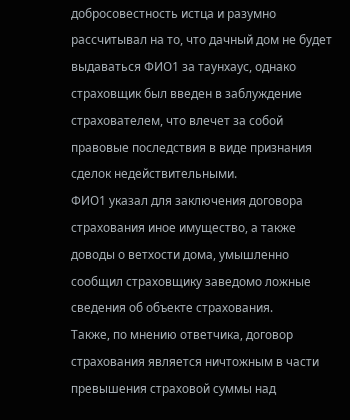добросовестность истца и разумно рассчитывал на то, что дачный дом не будет выдаваться ФИО1 за таунхаус, однако страховщик был введен в заблуждение страхователем, что влечет за собой правовые последствия в виде признания сделок недействительными.
ФИО1 указал для заключения договора страхования иное имущество, а также доводы о ветхости дома, умышленно сообщил страховщику заведомо ложные сведения об объекте страхования.
Также, по мнению ответчика, договор страхования является ничтожным в части превышения страховой суммы над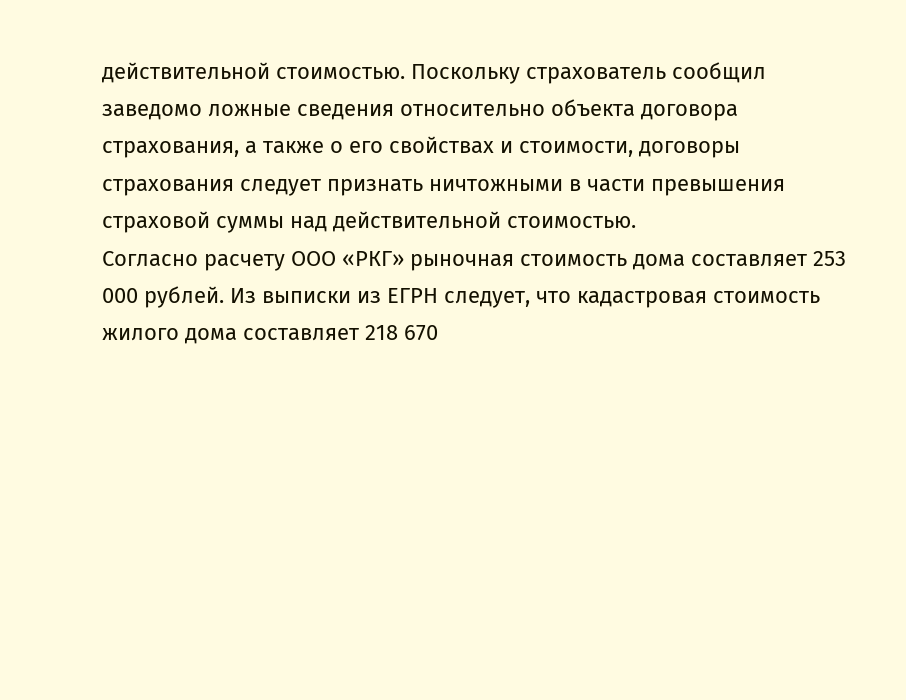действительной стоимостью. Поскольку страхователь сообщил заведомо ложные сведения относительно объекта договора страхования, а также о его свойствах и стоимости, договоры страхования следует признать ничтожными в части превышения страховой суммы над действительной стоимостью.
Согласно расчету ООО «РКГ» рыночная стоимость дома составляет 253 000 рублей. Из выписки из ЕГРН следует, что кадастровая стоимость жилого дома составляет 218 670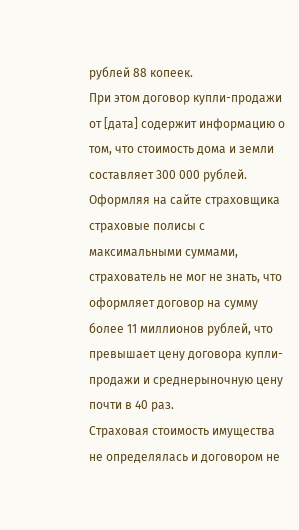рублей 88 копеек.
При этом договор купли-продажи от [дата] содержит информацию о том, что стоимость дома и земли составляет 300 000 рублей.
Оформляя на сайте страховщика страховые полисы с максимальными суммами, страхователь не мог не знать, что оформляет договор на сумму более 11 миллионов рублей, что превышает цену договора купли-продажи и среднерыночную цену почти в 40 раз.
Страховая стоимость имущества не определялась и договором не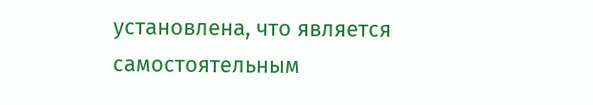установлена, что является самостоятельным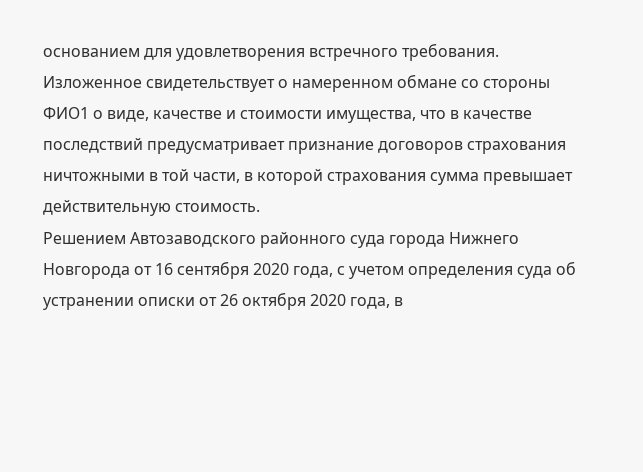основанием для удовлетворения встречного требования. Изложенное свидетельствует о намеренном обмане со стороны ФИО1 о виде, качестве и стоимости имущества, что в качестве последствий предусматривает признание договоров страхования ничтожными в той части, в которой страхования сумма превышает действительную стоимость.
Решением Автозаводского районного суда города Нижнего Новгорода от 16 сентября 2020 года, с учетом определения суда об устранении описки от 26 октября 2020 года, в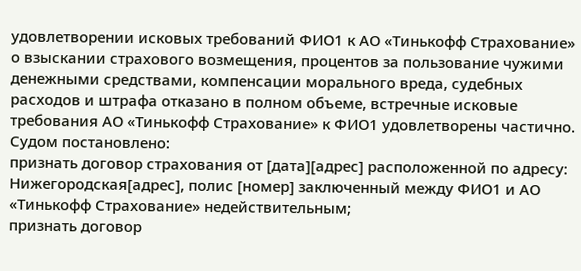удовлетворении исковых требований ФИО1 к АО «Тинькофф Страхование» о взыскании страхового возмещения, процентов за пользование чужими денежными средствами, компенсации морального вреда, судебных расходов и штрафа отказано в полном объеме, встречные исковые требования АО «Тинькофф Страхование» к ФИО1 удовлетворены частично.
Судом постановлено:
признать договор страхования от [дата][адрес] расположенной по адресу: Нижегородская[адрес], полис [номер] заключенный между ФИО1 и АО «Тинькофф Страхование» недействительным;
признать договор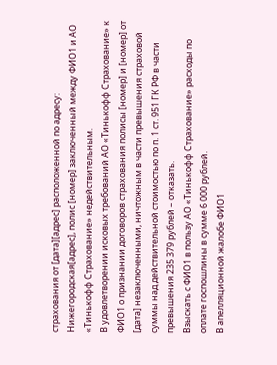страхования от [дата][адрес] расположенной по адресу: Нижегородская[адрес], полис [номер] заключенный между ФИО1 и АО «Тинькофф Страхование» недействительным.
В удовлетворении исковых требований АО «Тинькофф Страхование» к ФИО1 о признании договоров страхования полисы [номер] и [номер] от [дата] незаключенными, ничтожным в части превышения страховой суммы над действительной стоимостью по п. 1 ст. 951 ГК РФ в части превышения 235 379 рублей – отказать.
Взыскать с ФИО1 в пользу АО «Тинькофф Страхование» расходы по оплате госпошлины в сумме 6 000 рублей.
В апелляционной жалобе ФИО1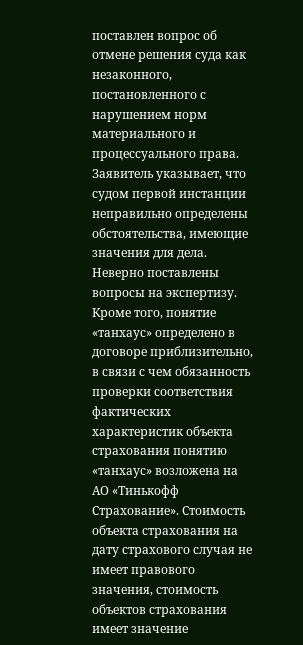поставлен вопрос об отмене решения суда как незаконного, постановленного с нарушением норм материального и процессуального права. Заявитель указывает, что судом первой инстанции неправильно определены обстоятельства, имеющие значения для дела. Неверно поставлены вопросы на экспертизу. Кроме того, понятие «танхаус» определено в договоре приблизительно, в связи с чем обязанность проверки соответствия фактических характеристик объекта страхования понятию «танхаус» возложена на АО «Тинькофф Страхование». Стоимость объекта страхования на дату страхового случая не имеет правового значения, стоимость объектов страхования имеет значение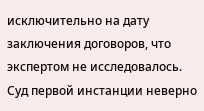исключительно на дату заключения договоров, что экспертом не исследовалось. Суд первой инстанции неверно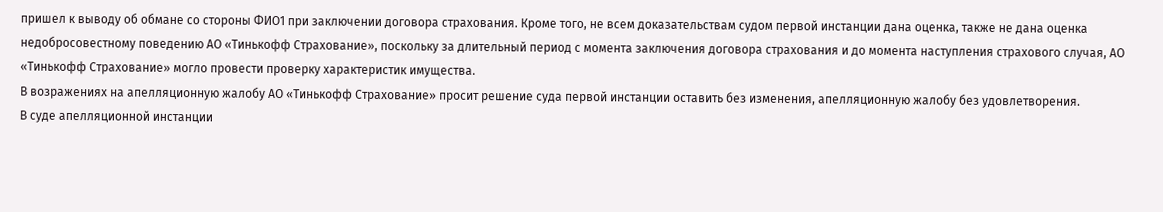пришел к выводу об обмане со стороны ФИО1 при заключении договора страхования. Кроме того, не всем доказательствам судом первой инстанции дана оценка, также не дана оценка недобросовестному поведению АО «Тинькофф Страхование», поскольку за длительный период с момента заключения договора страхования и до момента наступления страхового случая, АО «Тинькофф Страхование» могло провести проверку характеристик имущества.
В возражениях на апелляционную жалобу АО «Тинькофф Страхование» просит решение суда первой инстанции оставить без изменения, апелляционную жалобу без удовлетворения.
В суде апелляционной инстанции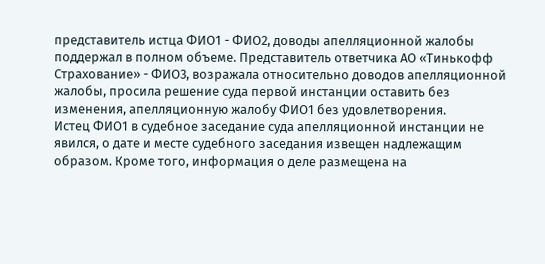представитель истца ФИО1 - ФИО2, доводы апелляционной жалобы поддержал в полном объеме. Представитель ответчика АО «Тинькофф Страхование» - ФИО3, возражала относительно доводов апелляционной жалобы, просила решение суда первой инстанции оставить без изменения, апелляционную жалобу ФИО1 без удовлетворения.
Истец ФИО1 в судебное заседание суда апелляционной инстанции не явился, о дате и месте судебного заседания извещен надлежащим образом. Кроме того, информация о деле размещена на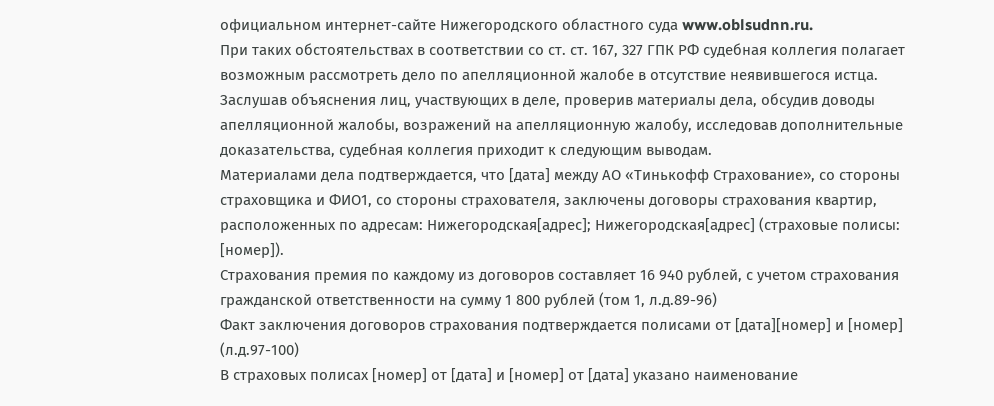официальном интернет-сайте Нижегородского областного суда www.oblsudnn.ru.
При таких обстоятельствах в соответствии со ст. ст. 167, 327 ГПК РФ судебная коллегия полагает возможным рассмотреть дело по апелляционной жалобе в отсутствие неявившегося истца.
Заслушав объяснения лиц, участвующих в деле, проверив материалы дела, обсудив доводы апелляционной жалобы, возражений на апелляционную жалобу, исследовав дополнительные доказательства, судебная коллегия приходит к следующим выводам.
Материалами дела подтверждается, что [дата] между АО «Тинькофф Страхование», со стороны страховщика и ФИО1, со стороны страхователя, заключены договоры страхования квартир, расположенных по адресам: Нижегородская[адрес]; Нижегородская[адрес] (страховые полисы: [номер]).
Страхования премия по каждому из договоров составляет 16 940 рублей, с учетом страхования гражданской ответственности на сумму 1 800 рублей (том 1, л.д.89-96)
Факт заключения договоров страхования подтверждается полисами от [дата][номер] и [номер] (л.д.97-100)
В страховых полисах [номер] от [дата] и [номер] от [дата] указано наименование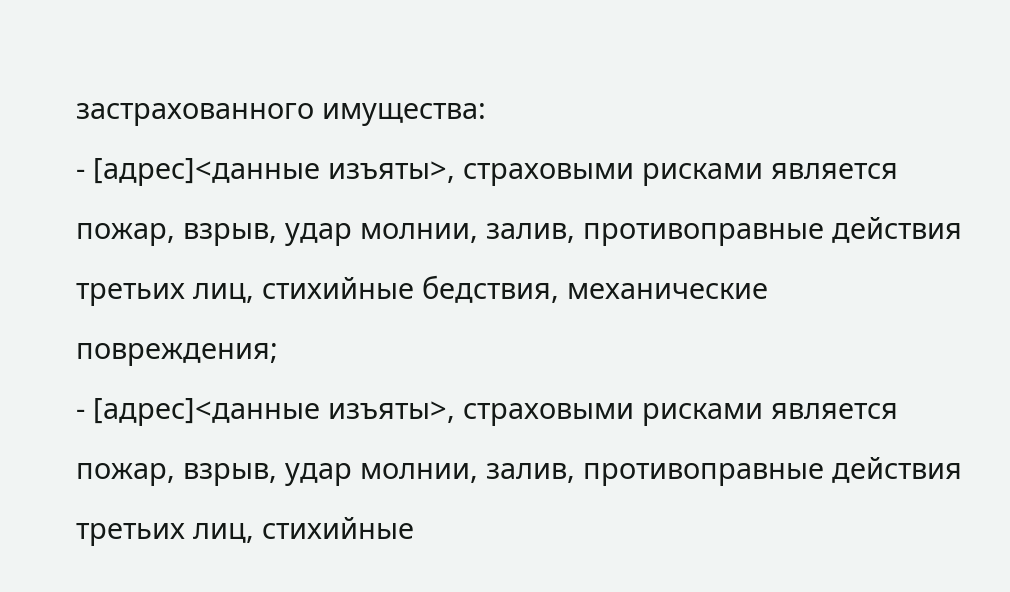застрахованного имущества:
- [адрес]<данные изъяты>, страховыми рисками является пожар, взрыв, удар молнии, залив, противоправные действия третьих лиц, стихийные бедствия, механические повреждения;
- [адрес]<данные изъяты>, страховыми рисками является пожар, взрыв, удар молнии, залив, противоправные действия третьих лиц, стихийные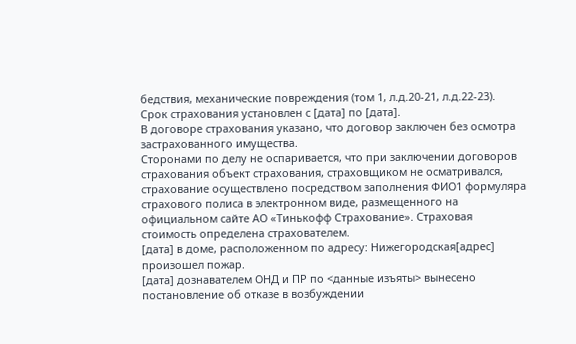бедствия, механические повреждения (том 1, л.д.20-21, л.д.22-23).
Срок страхования установлен с [дата] по [дата].
В договоре страхования указано, что договор заключен без осмотра застрахованного имущества.
Сторонами по делу не оспаривается, что при заключении договоров страхования объект страхования, страховщиком не осматривался, страхование осуществлено посредством заполнения ФИО1 формуляра страхового полиса в электронном виде, размещенного на официальном сайте АО «Тинькофф Страхование». Страховая стоимость определена страхователем.
[дата] в доме, расположенном по адресу: Нижегородская[адрес] произошел пожар.
[дата] дознавателем ОНД и ПР по <данные изъяты> вынесено постановление об отказе в возбуждении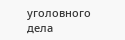уголовного дела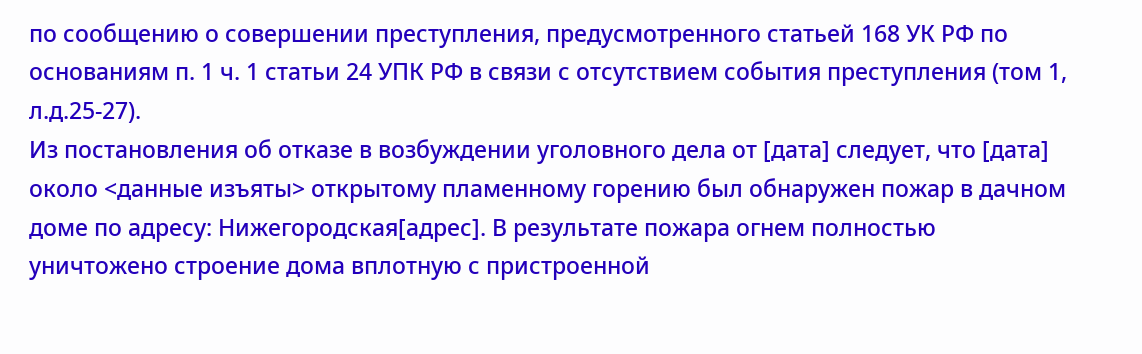по сообщению о совершении преступления, предусмотренного статьей 168 УК РФ по основаниям п. 1 ч. 1 статьи 24 УПК РФ в связи с отсутствием события преступления (том 1, л.д.25-27).
Из постановления об отказе в возбуждении уголовного дела от [дата] следует, что [дата] около <данные изъяты> открытому пламенному горению был обнаружен пожар в дачном доме по адресу: Нижегородская[адрес]. В результате пожара огнем полностью уничтожено строение дома вплотную с пристроенной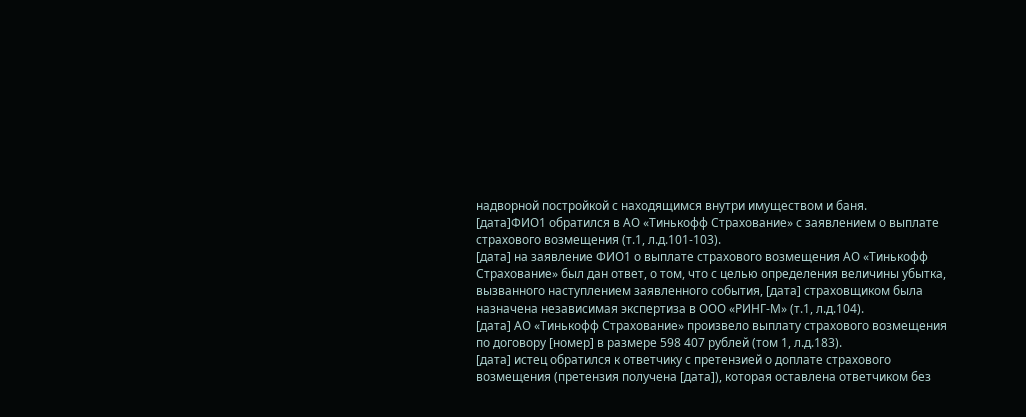надворной постройкой с находящимся внутри имуществом и баня.
[дата]ФИО1 обратился в АО «Тинькофф Страхование» с заявлением о выплате страхового возмещения (т.1, л.д.101-103).
[дата] на заявление ФИО1 о выплате страхового возмещения АО «Тинькофф Страхование» был дан ответ, о том, что с целью определения величины убытка, вызванного наступлением заявленного события, [дата] страховщиком была назначена независимая экспертиза в ООО «РИНГ-М» (т.1, л.д.104).
[дата] АО «Тинькофф Страхование» произвело выплату страхового возмещения по договору [номер] в размере 598 407 рублей (том 1, л.д.183).
[дата] истец обратился к ответчику с претензией о доплате страхового возмещения (претензия получена [дата]), которая оставлена ответчиком без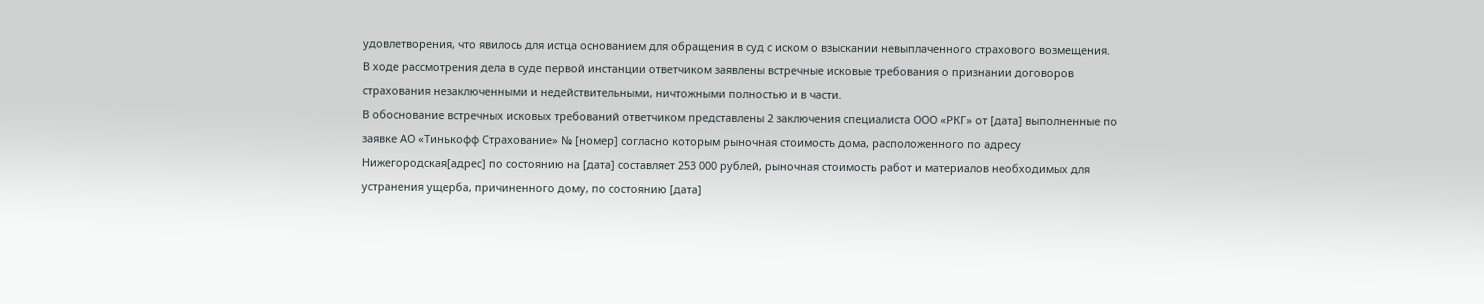удовлетворения, что явилось для истца основанием для обращения в суд с иском о взыскании невыплаченного страхового возмещения.
В ходе рассмотрения дела в суде первой инстанции ответчиком заявлены встречные исковые требования о признании договоров страхования незаключенными и недействительными, ничтожными полностью и в части.
В обоснование встречных исковых требований ответчиком представлены 2 заключения специалиста ООО «РКГ» от [дата] выполненные по заявке АО «Тинькофф Страхование» № [номер] согласно которым рыночная стоимость дома, расположенного по адресу Нижегородская[адрес] по состоянию на [дата] составляет 253 000 рублей, рыночная стоимость работ и материалов необходимых для устранения ущерба, причиненного дому, по состоянию [дата]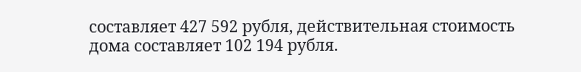составляет 427 592 рубля, действительная стоимость дома составляет 102 194 рубля.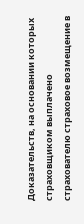Доказательств, на основании которых страховщиком выплачено страхователю страховое возмещение в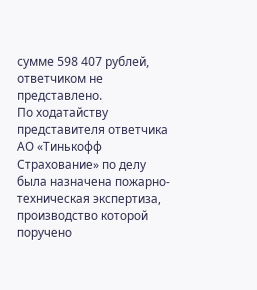сумме 598 407 рублей, ответчиком не представлено.
По ходатайству представителя ответчика АО «Тинькофф Страхование» по делу была назначена пожарно-техническая экспертиза, производство которой поручено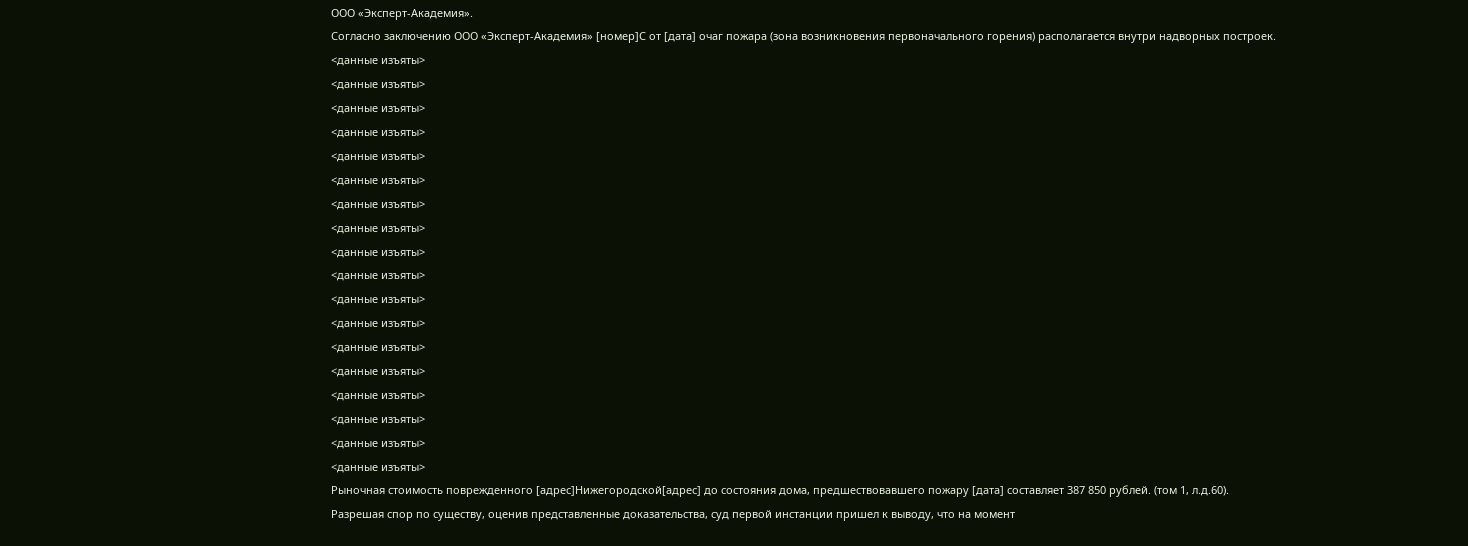ООО «Эксперт-Академия».
Согласно заключению ООО «Эксперт-Академия» [номер]С от [дата] очаг пожара (зона возникновения первоначального горения) располагается внутри надворных построек.
<данные изъяты>
<данные изъяты>
<данные изъяты>
<данные изъяты>
<данные изъяты>
<данные изъяты>
<данные изъяты>
<данные изъяты>
<данные изъяты>
<данные изъяты>
<данные изъяты>
<данные изъяты>
<данные изъяты>
<данные изъяты>
<данные изъяты>
<данные изъяты>
<данные изъяты>
<данные изъяты>
Рыночная стоимость поврежденного [адрес]Нижегородской[адрес] до состояния дома, предшествовавшего пожару [дата] составляет 387 850 рублей. (том 1, л.д.60).
Разрешая спор по существу, оценив представленные доказательства, суд первой инстанции пришел к выводу, что на момент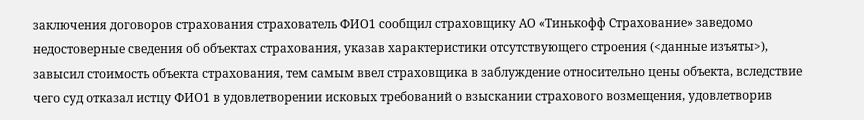заключения договоров страхования страхователь ФИО1 сообщил страховщику АО «Тинькофф Страхование» заведомо недостоверные сведения об объектах страхования, указав характеристики отсутствующего строения (<данные изъяты>), завысил стоимость объекта страхования, тем самым ввел страховщика в заблуждение относительно цены объекта, вследствие чего суд отказал истцу ФИО1 в удовлетворении исковых требований о взыскании страхового возмещения, удовлетворив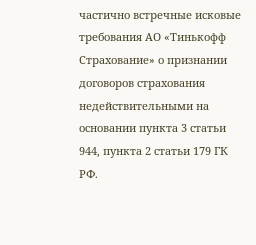частично встречные исковые требования АО «Тинькофф Страхование» о признании договоров страхования недействительными на основании пункта 3 статьи 944, пункта 2 статьи 179 ГК РФ.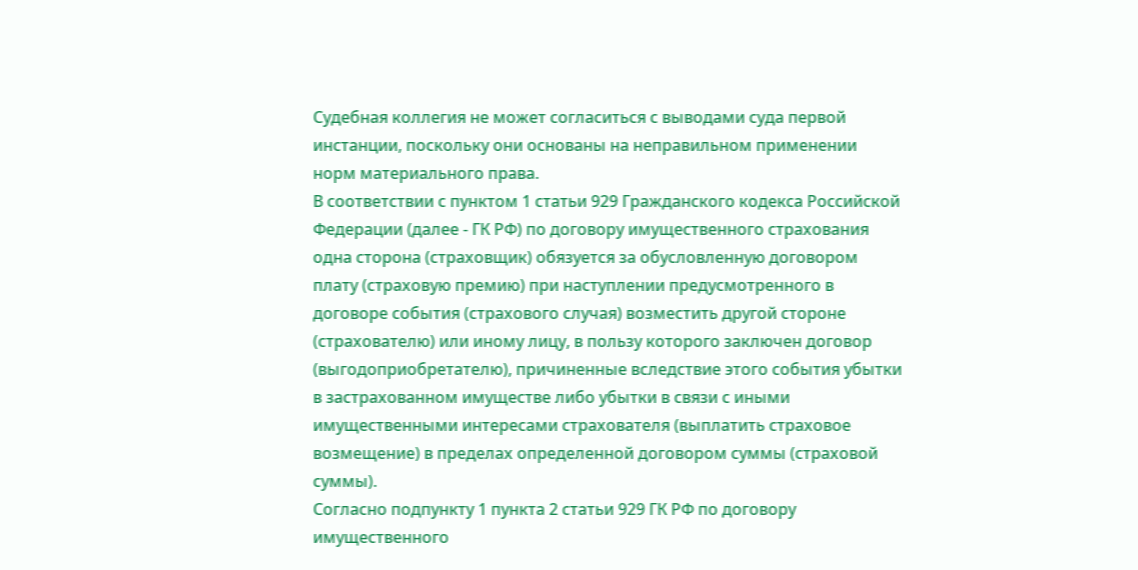Судебная коллегия не может согласиться с выводами суда первой инстанции, поскольку они основаны на неправильном применении норм материального права.
В соответствии с пунктом 1 статьи 929 Гражданского кодекса Российской Федерации (далее - ГК РФ) по договору имущественного страхования одна сторона (страховщик) обязуется за обусловленную договором плату (страховую премию) при наступлении предусмотренного в договоре события (страхового случая) возместить другой стороне (страхователю) или иному лицу, в пользу которого заключен договор (выгодоприобретателю), причиненные вследствие этого события убытки в застрахованном имуществе либо убытки в связи с иными имущественными интересами страхователя (выплатить страховое возмещение) в пределах определенной договором суммы (страховой суммы).
Согласно подпункту 1 пункта 2 статьи 929 ГК РФ по договору имущественного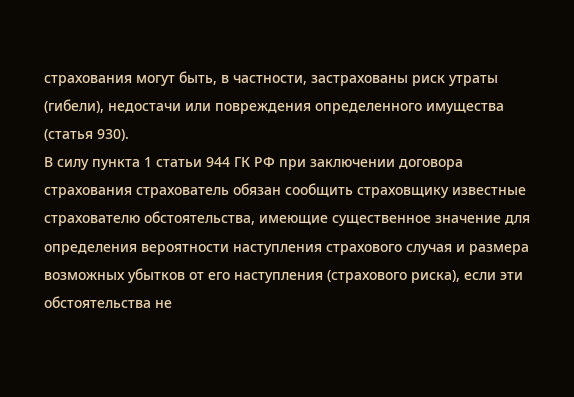страхования могут быть, в частности, застрахованы риск утраты (гибели), недостачи или повреждения определенного имущества (статья 930).
В силу пункта 1 статьи 944 ГК РФ при заключении договора страхования страхователь обязан сообщить страховщику известные страхователю обстоятельства, имеющие существенное значение для определения вероятности наступления страхового случая и размера возможных убытков от его наступления (страхового риска), если эти обстоятельства не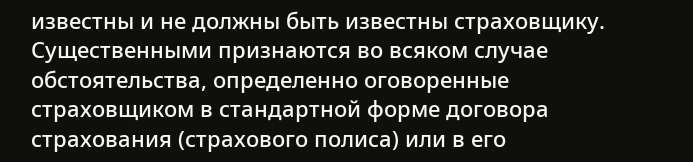известны и не должны быть известны страховщику.
Существенными признаются во всяком случае обстоятельства, определенно оговоренные страховщиком в стандартной форме договора страхования (страхового полиса) или в его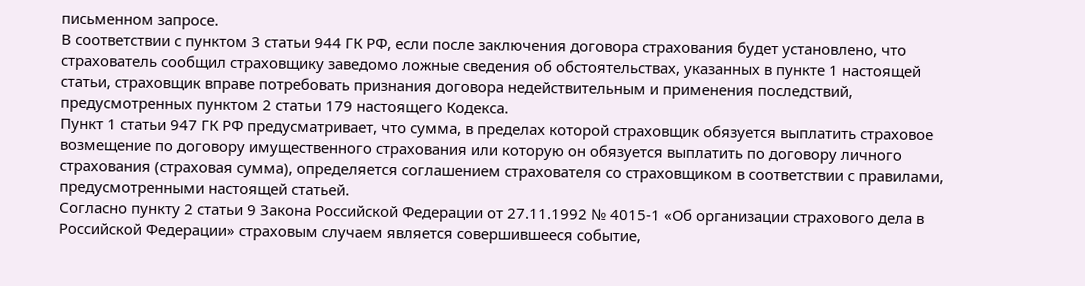письменном запросе.
В соответствии с пунктом 3 статьи 944 ГК РФ, если после заключения договора страхования будет установлено, что страхователь сообщил страховщику заведомо ложные сведения об обстоятельствах, указанных в пункте 1 настоящей статьи, страховщик вправе потребовать признания договора недействительным и применения последствий, предусмотренных пунктом 2 статьи 179 настоящего Кодекса.
Пункт 1 статьи 947 ГК РФ предусматривает, что сумма, в пределах которой страховщик обязуется выплатить страховое возмещение по договору имущественного страхования или которую он обязуется выплатить по договору личного страхования (страховая сумма), определяется соглашением страхователя со страховщиком в соответствии с правилами, предусмотренными настоящей статьей.
Согласно пункту 2 статьи 9 Закона Российской Федерации от 27.11.1992 № 4015-1 «Об организации страхового дела в Российской Федерации» страховым случаем является совершившееся событие,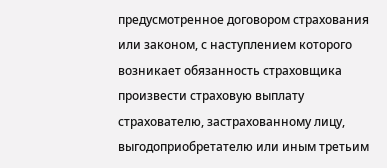предусмотренное договором страхования или законом, с наступлением которого возникает обязанность страховщика произвести страховую выплату страхователю, застрахованному лицу, выгодоприобретателю или иным третьим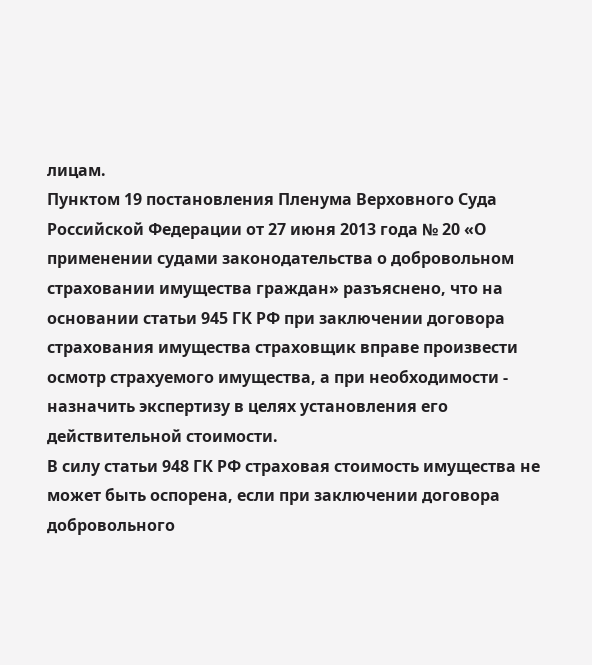лицам.
Пунктом 19 постановления Пленума Верховного Суда Российской Федерации от 27 июня 2013 года № 20 «О применении судами законодательства о добровольном страховании имущества граждан» разъяснено, что на основании статьи 945 ГК РФ при заключении договора страхования имущества страховщик вправе произвести осмотр страхуемого имущества, а при необходимости - назначить экспертизу в целях установления его действительной стоимости.
В силу статьи 948 ГК РФ страховая стоимость имущества не может быть оспорена, если при заключении договора добровольного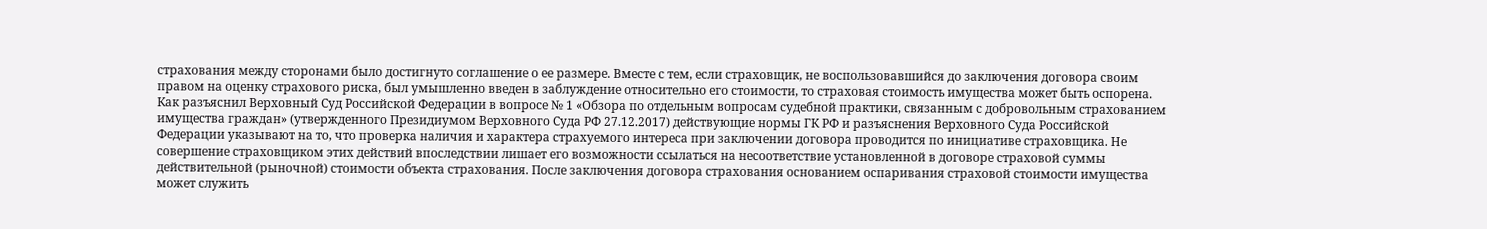страхования между сторонами было достигнуто соглашение о ее размере. Вместе с тем, если страховщик, не воспользовавшийся до заключения договора своим правом на оценку страхового риска, был умышленно введен в заблуждение относительно его стоимости, то страховая стоимость имущества может быть оспорена.
Как разъяснил Верховный Суд Российской Федерации в вопросе № 1 «Обзора по отдельным вопросам судебной практики, связанным с добровольным страхованием имущества граждан» (утвержденного Президиумом Верховного Суда РФ 27.12.2017) действующие нормы ГК РФ и разъяснения Верховного Суда Российской Федерации указывают на то, что проверка наличия и характера страхуемого интереса при заключении договора проводится по инициативе страховщика. Не совершение страховщиком этих действий впоследствии лишает его возможности ссылаться на несоответствие установленной в договоре страховой суммы действительной (рыночной) стоимости объекта страхования. После заключения договора страхования основанием оспаривания страховой стоимости имущества может служить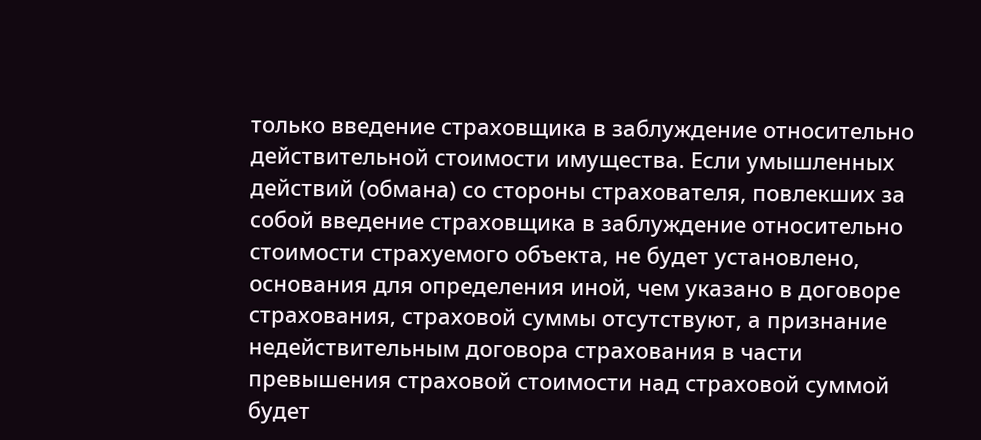только введение страховщика в заблуждение относительно действительной стоимости имущества. Если умышленных действий (обмана) со стороны страхователя, повлекших за собой введение страховщика в заблуждение относительно стоимости страхуемого объекта, не будет установлено, основания для определения иной, чем указано в договоре страхования, страховой суммы отсутствуют, а признание недействительным договора страхования в части превышения страховой стоимости над страховой суммой будет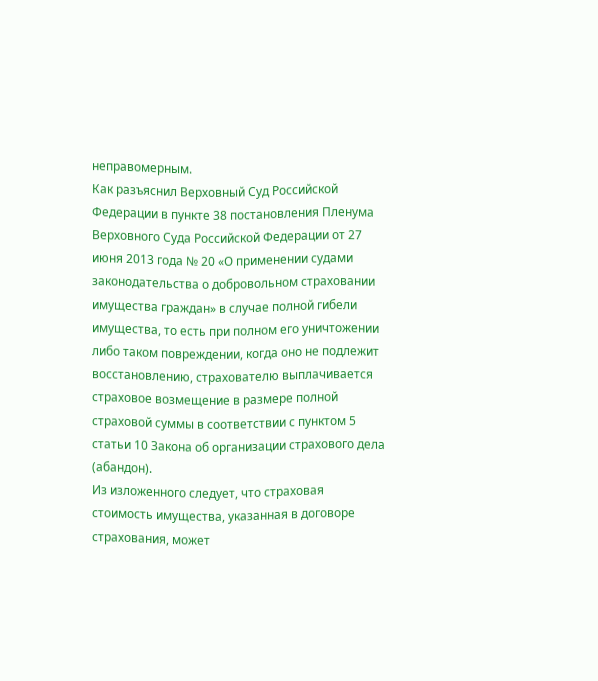неправомерным.
Как разъяснил Верховный Суд Российской Федерации в пункте 38 постановления Пленума Верховного Суда Российской Федерации от 27 июня 2013 года № 20 «О применении судами законодательства о добровольном страховании имущества граждан» в случае полной гибели имущества, то есть при полном его уничтожении либо таком повреждении, когда оно не подлежит восстановлению, страхователю выплачивается страховое возмещение в размере полной страховой суммы в соответствии с пунктом 5 статьи 10 Закона об организации страхового дела (абандон).
Из изложенного следует, что страховая стоимость имущества, указанная в договоре страхования, может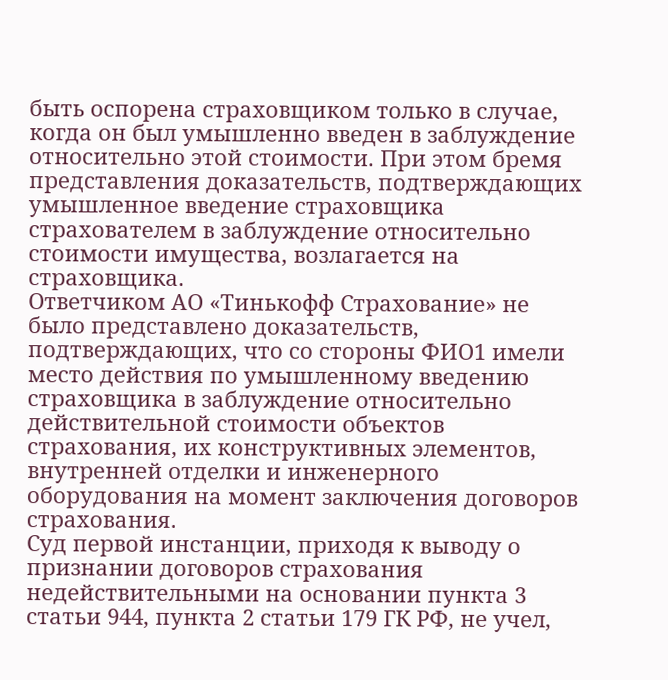быть оспорена страховщиком только в случае, когда он был умышленно введен в заблуждение относительно этой стоимости. При этом бремя представления доказательств, подтверждающих умышленное введение страховщика страхователем в заблуждение относительно стоимости имущества, возлагается на страховщика.
Ответчиком АО «Тинькофф Страхование» не было представлено доказательств, подтверждающих, что со стороны ФИО1 имели место действия по умышленному введению страховщика в заблуждение относительно действительной стоимости объектов страхования, их конструктивных элементов, внутренней отделки и инженерного оборудования на момент заключения договоров страхования.
Суд первой инстанции, приходя к выводу о признании договоров страхования недействительными на основании пункта 3 статьи 944, пункта 2 статьи 179 ГК РФ, не учел,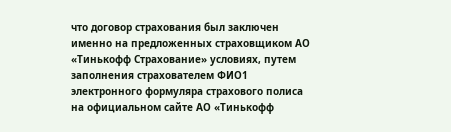что договор страхования был заключен именно на предложенных страховщиком АО «Тинькофф Страхование» условиях, путем заполнения страхователем ФИО1 электронного формуляра страхового полиса на официальном сайте АО «Тинькофф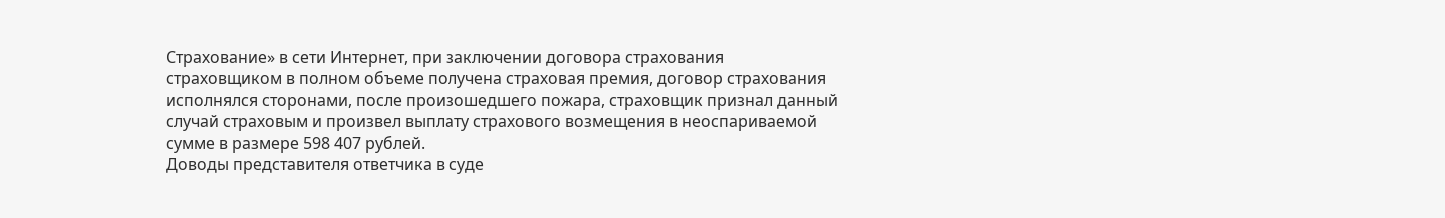Страхование» в сети Интернет, при заключении договора страхования страховщиком в полном объеме получена страховая премия, договор страхования исполнялся сторонами, после произошедшего пожара, страховщик признал данный случай страховым и произвел выплату страхового возмещения в неоспариваемой сумме в размере 598 407 рублей.
Доводы представителя ответчика в суде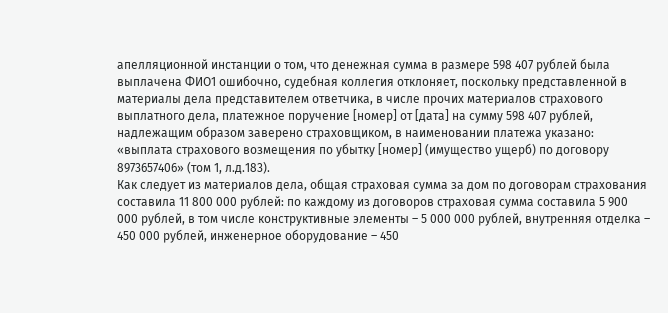апелляционной инстанции о том, что денежная сумма в размере 598 407 рублей была выплачена ФИО1 ошибочно, судебная коллегия отклоняет, поскольку представленной в материалы дела представителем ответчика, в числе прочих материалов страхового выплатного дела, платежное поручение [номер] от [дата] на сумму 598 407 рублей, надлежащим образом заверено страховщиком, в наименовании платежа указано: «выплата страхового возмещения по убытку [номер] (имущество ущерб) по договору 8973657406» (том 1, л.д.183).
Как следует из материалов дела, общая страховая сумма за дом по договорам страхования составила 11 800 000 рублей: по каждому из договоров страховая сумма составила 5 900 000 рублей, в том числе конструктивные элементы – 5 000 000 рублей, внутренняя отделка – 450 000 рублей, инженерное оборудование – 450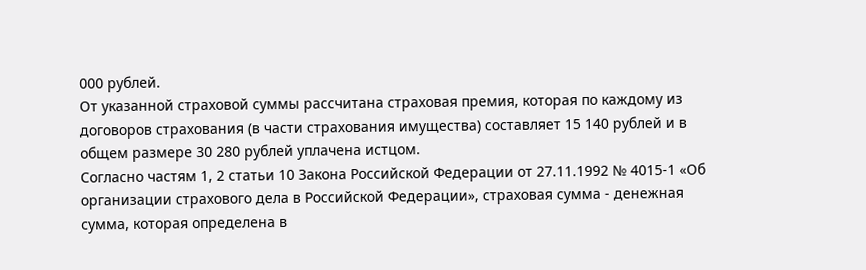000 рублей.
От указанной страховой суммы рассчитана страховая премия, которая по каждому из договоров страхования (в части страхования имущества) составляет 15 140 рублей и в общем размере 30 280 рублей уплачена истцом.
Согласно частям 1, 2 статьи 10 Закона Российской Федерации от 27.11.1992 № 4015-1 «Об организации страхового дела в Российской Федерации», страховая сумма - денежная сумма, которая определена в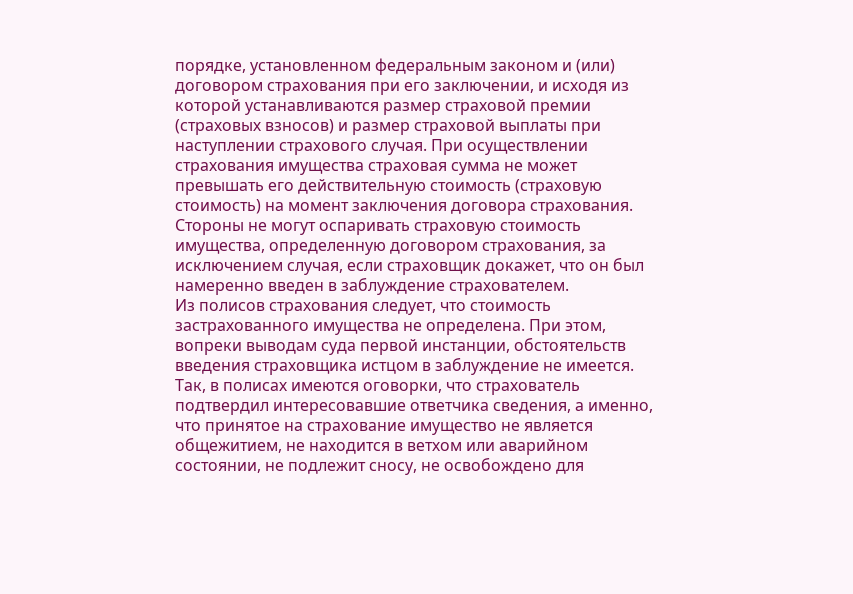порядке, установленном федеральным законом и (или) договором страхования при его заключении, и исходя из которой устанавливаются размер страховой премии (страховых взносов) и размер страховой выплаты при наступлении страхового случая. При осуществлении страхования имущества страховая сумма не может превышать его действительную стоимость (страховую стоимость) на момент заключения договора страхования. Стороны не могут оспаривать страховую стоимость имущества, определенную договором страхования, за исключением случая, если страховщик докажет, что он был намеренно введен в заблуждение страхователем.
Из полисов страхования следует, что стоимость застрахованного имущества не определена. При этом, вопреки выводам суда первой инстанции, обстоятельств введения страховщика истцом в заблуждение не имеется.
Так, в полисах имеются оговорки, что страхователь подтвердил интересовавшие ответчика сведения, а именно, что принятое на страхование имущество не является общежитием, не находится в ветхом или аварийном состоянии, не подлежит сносу, не освобождено для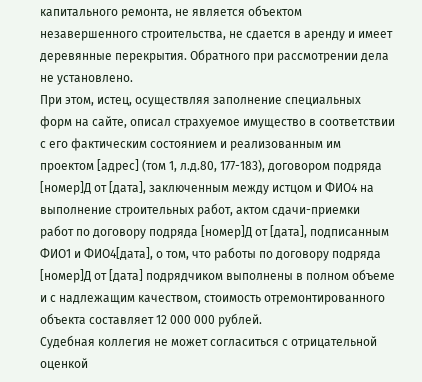капитального ремонта, не является объектом незавершенного строительства, не сдается в аренду и имеет деревянные перекрытия. Обратного при рассмотрении дела не установлено.
При этом, истец, осуществляя заполнение специальных форм на сайте, описал страхуемое имущество в соответствии с его фактическим состоянием и реализованным им проектом [адрес] (том 1, л.д.80, 177-183), договором подряда [номер]Д от [дата], заключенным между истцом и ФИО4 на выполнение строительных работ, актом сдачи-приемки работ по договору подряда [номер]Д от [дата], подписанным ФИО1 и ФИО4[дата], о том, что работы по договору подряда [номер]Д от [дата] подрядчиком выполнены в полном объеме и с надлежащим качеством, стоимость отремонтированного объекта составляет 12 000 000 рублей.
Судебная коллегия не может согласиться с отрицательной оценкой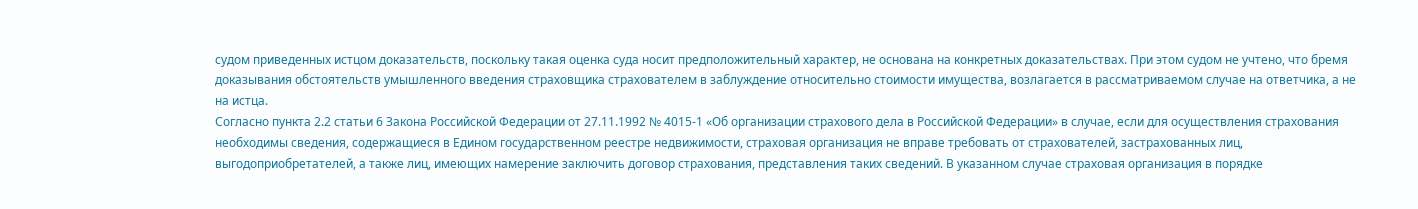судом приведенных истцом доказательств, поскольку такая оценка суда носит предположительный характер, не основана на конкретных доказательствах. При этом судом не учтено, что бремя доказывания обстоятельств умышленного введения страховщика страхователем в заблуждение относительно стоимости имущества, возлагается в рассматриваемом случае на ответчика, а не на истца.
Согласно пункта 2.2 статьи 6 Закона Российской Федерации от 27.11.1992 № 4015-1 «Об организации страхового дела в Российской Федерации» в случае, если для осуществления страхования необходимы сведения, содержащиеся в Едином государственном реестре недвижимости, страховая организация не вправе требовать от страхователей, застрахованных лиц, выгодоприобретателей, а также лиц, имеющих намерение заключить договор страхования, представления таких сведений. В указанном случае страховая организация в порядке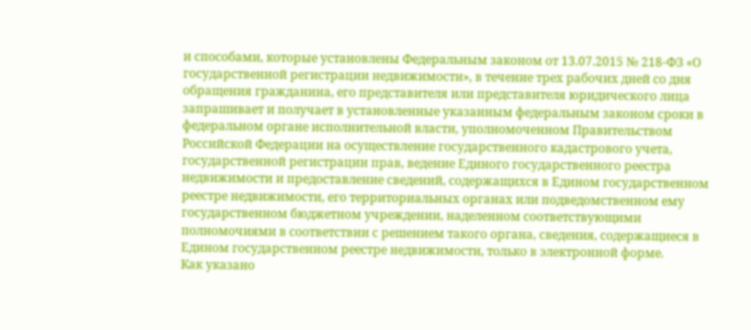и способами, которые установлены Федеральным законом от 13.07.2015 № 218-ФЗ «О государственной регистрации недвижимости», в течение трех рабочих дней со дня обращения гражданина, его представителя или представителя юридического лица запрашивает и получает в установленные указанным федеральным законом сроки в федеральном органе исполнительной власти, уполномоченном Правительством Российской Федерации на осуществление государственного кадастрового учета, государственной регистрации прав, ведение Единого государственного реестра недвижимости и предоставление сведений, содержащихся в Едином государственном реестре недвижимости, его территориальных органах или подведомственном ему государственном бюджетном учреждении, наделенном соответствующими полномочиями в соответствии с решением такого органа, сведения, содержащиеся в Едином государственном реестре недвижимости, только в электронной форме.
Как указано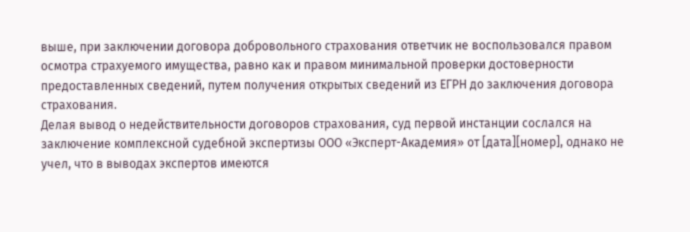выше, при заключении договора добровольного страхования ответчик не воспользовался правом осмотра страхуемого имущества, равно как и правом минимальной проверки достоверности предоставленных сведений, путем получения открытых сведений из ЕГРН до заключения договора страхования.
Делая вывод о недействительности договоров страхования, суд первой инстанции сослался на заключение комплексной судебной экспертизы ООО «Эксперт-Академия» от [дата][номер], однако не учел, что в выводах экспертов имеются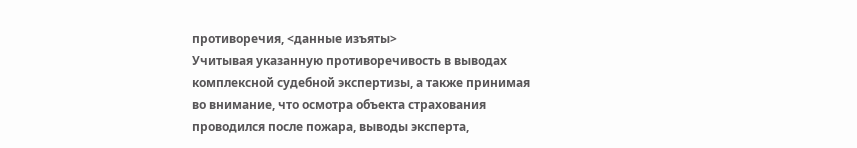противоречия, <данные изъяты>
Учитывая указанную противоречивость в выводах комплексной судебной экспертизы, а также принимая во внимание, что осмотра объекта страхования проводился после пожара, выводы эксперта,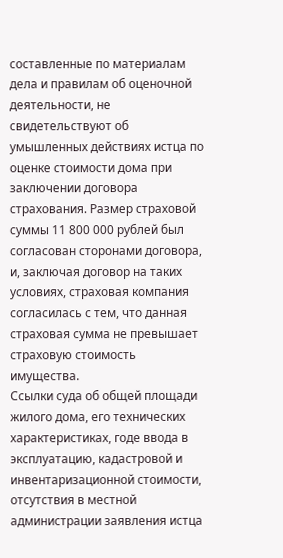составленные по материалам дела и правилам об оценочной деятельности, не свидетельствуют об умышленных действиях истца по оценке стоимости дома при заключении договора страхования. Размер страховой суммы 11 800 000 рублей был согласован сторонами договора, и, заключая договор на таких условиях, страховая компания согласилась с тем, что данная страховая сумма не превышает страховую стоимость имущества.
Ссылки суда об общей площади жилого дома, его технических характеристиках, годе ввода в эксплуатацию, кадастровой и инвентаризационной стоимости, отсутствия в местной администрации заявления истца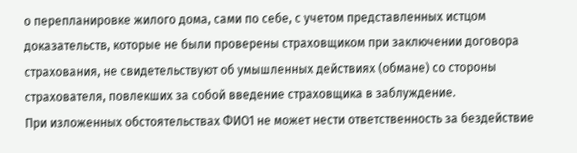о перепланировке жилого дома, сами по себе, с учетом представленных истцом доказательств, которые не были проверены страховщиком при заключении договора страхования, не свидетельствуют об умышленных действиях (обмане) со стороны страхователя, повлекших за собой введение страховщика в заблуждение.
При изложенных обстоятельствах ФИО1 не может нести ответственность за бездействие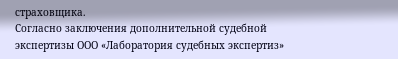страховщика.
Согласно заключения дополнительной судебной экспертизы ООО «Лаборатория судебных экспертиз»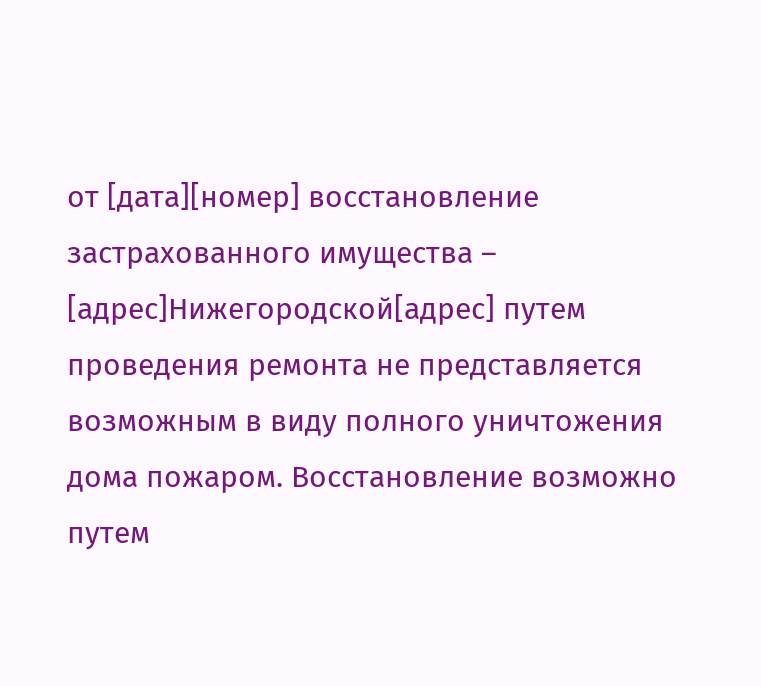от [дата][номер] восстановление застрахованного имущества – [адрес]Нижегородской[адрес] путем проведения ремонта не представляется возможным в виду полного уничтожения дома пожаром. Восстановление возможно путем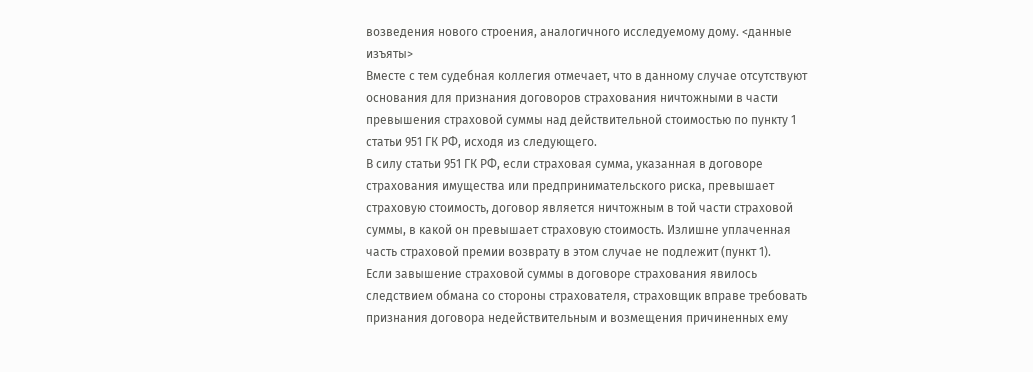возведения нового строения, аналогичного исследуемому дому. <данные изъяты>
Вместе с тем судебная коллегия отмечает, что в данному случае отсутствуют основания для признания договоров страхования ничтожными в части превышения страховой суммы над действительной стоимостью по пункту 1 статьи 951 ГК РФ, исходя из следующего.
В силу статьи 951 ГК РФ, если страховая сумма, указанная в договоре страхования имущества или предпринимательского риска, превышает страховую стоимость, договор является ничтожным в той части страховой суммы, в какой он превышает страховую стоимость. Излишне уплаченная часть страховой премии возврату в этом случае не подлежит (пункт 1).
Если завышение страховой суммы в договоре страхования явилось следствием обмана со стороны страхователя, страховщик вправе требовать признания договора недействительным и возмещения причиненных ему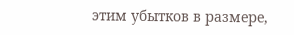этим убытков в размере,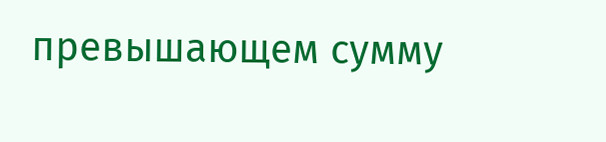превышающем сумму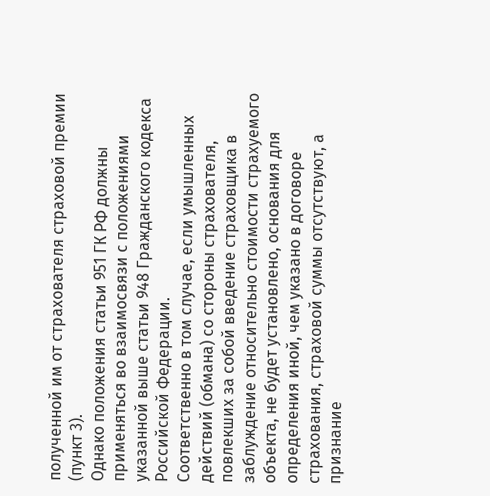полученной им от страхователя страховой премии (пункт 3).
Однако положения статьи 951 ГК РФ должны применяться во взаимосвязи с положениями указанной выше статьи 948 Гражданского кодекса Российской Федерации.
Соответственно в том случае, если умышленных действий (обмана) со стороны страхователя, повлекших за собой введение страховщика в заблуждение относительно стоимости страхуемого объекта, не будет установлено, основания для определения иной, чем указано в договоре страхования, страховой суммы отсутствуют, а признание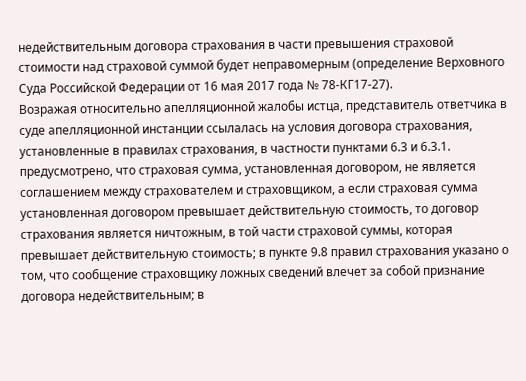недействительным договора страхования в части превышения страховой стоимости над страховой суммой будет неправомерным (определение Верховного Суда Российской Федерации от 16 мая 2017 года № 78-КГ17-27).
Возражая относительно апелляционной жалобы истца, представитель ответчика в суде апелляционной инстанции ссылалась на условия договора страхования, установленные в правилах страхования, в частности пунктами 6.3 и 6.3.1. предусмотрено, что страховая сумма, установленная договором, не является соглашением между страхователем и страховщиком, а если страховая сумма установленная договором превышает действительную стоимость, то договор страхования является ничтожным, в той части страховой суммы, которая превышает действительную стоимость; в пункте 9.8 правил страхования указано о том, что сообщение страховщику ложных сведений влечет за собой признание договора недействительным; в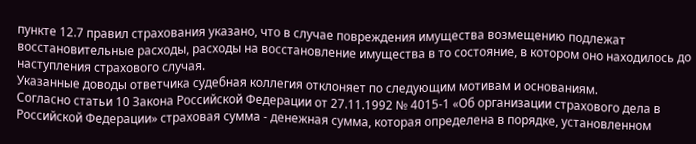пункте 12.7 правил страхования указано, что в случае повреждения имущества возмещению подлежат восстановительные расходы, расходы на восстановление имущества в то состояние, в котором оно находилось до наступления страхового случая.
Указанные доводы ответчика судебная коллегия отклоняет по следующим мотивам и основаниям.
Согласно статьи 10 Закона Российской Федерации от 27.11.1992 № 4015-1 «Об организации страхового дела в Российской Федерации» страховая сумма - денежная сумма, которая определена в порядке, установленном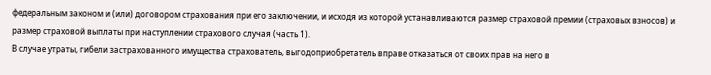федеральным законом и (или) договором страхования при его заключении, и исходя из которой устанавливаются размер страховой премии (страховых взносов) и размер страховой выплаты при наступлении страхового случая (часть 1).
В случае утраты, гибели застрахованного имущества страхователь, выгодоприобретатель вправе отказаться от своих прав на него в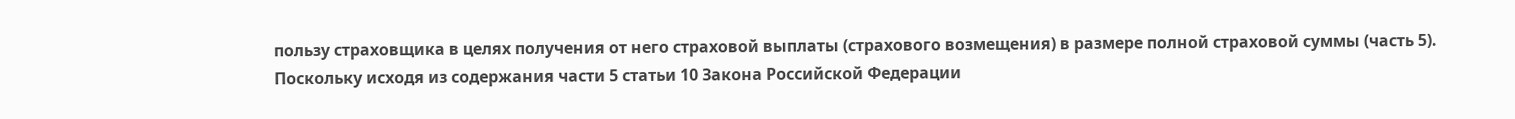пользу страховщика в целях получения от него страховой выплаты (страхового возмещения) в размере полной страховой суммы (часть 5).
Поскольку исходя из содержания части 5 статьи 10 Закона Российской Федерации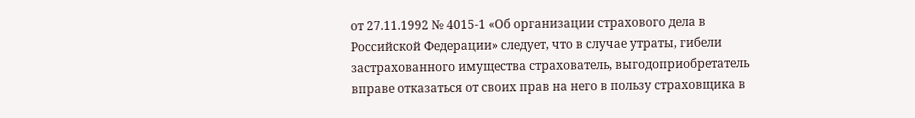от 27.11.1992 № 4015-1 «Об организации страхового дела в Российской Федерации» следует, что в случае утраты, гибели застрахованного имущества страхователь, выгодоприобретатель вправе отказаться от своих прав на него в пользу страховщика в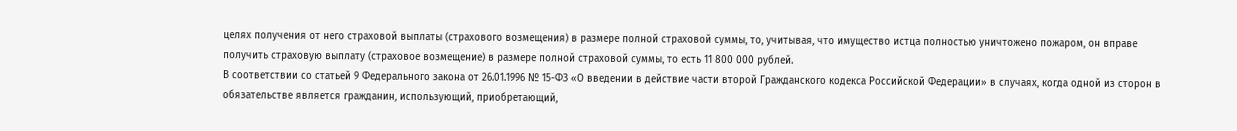целях получения от него страховой выплаты (страхового возмещения) в размере полной страховой суммы, то, учитывая, что имущество истца полностью уничтожено пожаром, он вправе получить страховую выплату (страховое возмещение) в размере полной страховой суммы, то есть 11 800 000 рублей.
В соответствии со статьей 9 Федерального закона от 26.01.1996 № 15-ФЗ «О введении в действие части второй Гражданского кодекса Российской Федерации» в случаях, когда одной из сторон в обязательстве является гражданин, использующий, приобретающий,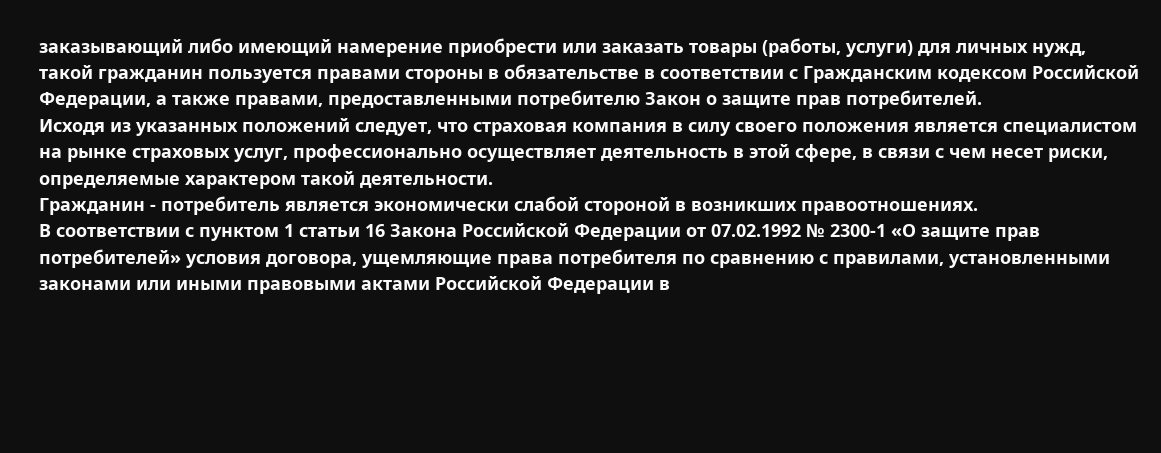заказывающий либо имеющий намерение приобрести или заказать товары (работы, услуги) для личных нужд, такой гражданин пользуется правами стороны в обязательстве в соответствии с Гражданским кодексом Российской Федерации, а также правами, предоставленными потребителю Закон о защите прав потребителей.
Исходя из указанных положений следует, что страховая компания в силу своего положения является специалистом на рынке страховых услуг, профессионально осуществляет деятельность в этой сфере, в связи с чем несет риски, определяемые характером такой деятельности.
Гражданин - потребитель является экономически слабой стороной в возникших правоотношениях.
В соответствии с пунктом 1 статьи 16 Закона Российской Федерации от 07.02.1992 № 2300-1 «О защите прав потребителей» условия договора, ущемляющие права потребителя по сравнению с правилами, установленными законами или иными правовыми актами Российской Федерации в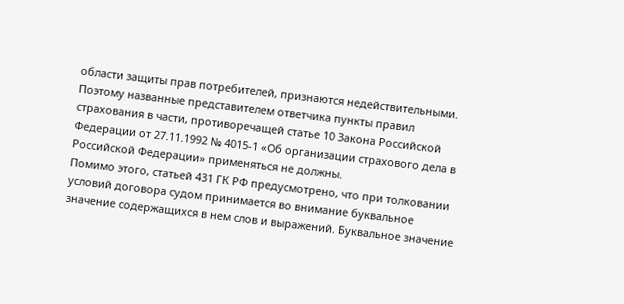области защиты прав потребителей, признаются недействительными.
Поэтому названные представителем ответчика пункты правил страхования в части, противоречащей статье 10 Закона Российской Федерации от 27.11.1992 № 4015-1 «Об организации страхового дела в Российской Федерации» применяться не должны.
Помимо этого, статьей 431 ГК РФ предусмотрено, что при толковании условий договора судом принимается во внимание буквальное значение содержащихся в нем слов и выражений. Буквальное значение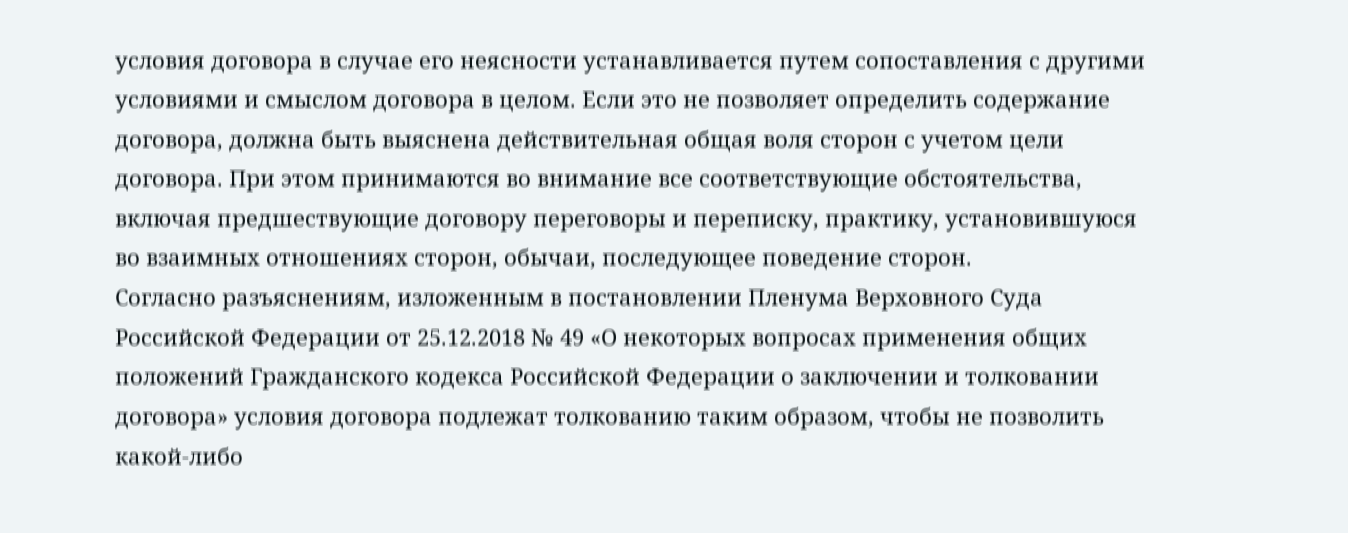условия договора в случае его неясности устанавливается путем сопоставления с другими условиями и смыслом договора в целом. Если это не позволяет определить содержание договора, должна быть выяснена действительная общая воля сторон с учетом цели договора. При этом принимаются во внимание все соответствующие обстоятельства, включая предшествующие договору переговоры и переписку, практику, установившуюся во взаимных отношениях сторон, обычаи, последующее поведение сторон.
Согласно разъяснениям, изложенным в постановлении Пленума Верховного Суда Российской Федерации от 25.12.2018 № 49 «О некоторых вопросах применения общих положений Гражданского кодекса Российской Федерации о заключении и толковании договора» условия договора подлежат толкованию таким образом, чтобы не позволить какой-либо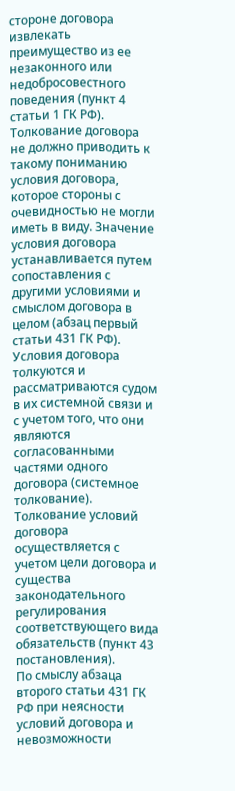стороне договора извлекать преимущество из ее незаконного или недобросовестного поведения (пункт 4 статьи 1 ГК РФ). Толкование договора не должно приводить к такому пониманию условия договора, которое стороны с очевидностью не могли иметь в виду. Значение условия договора устанавливается путем сопоставления с другими условиями и смыслом договора в целом (абзац первый статьи 431 ГК РФ). Условия договора толкуются и рассматриваются судом в их системной связи и с учетом того, что они являются согласованными частями одного договора (системное толкование). Толкование условий договора осуществляется с учетом цели договора и существа законодательного регулирования соответствующего вида обязательств (пункт 43 постановления).
По смыслу абзаца второго статьи 431 ГК РФ при неясности условий договора и невозможности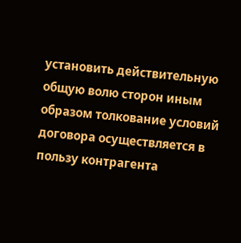установить действительную общую волю сторон иным образом толкование условий договора осуществляется в пользу контрагента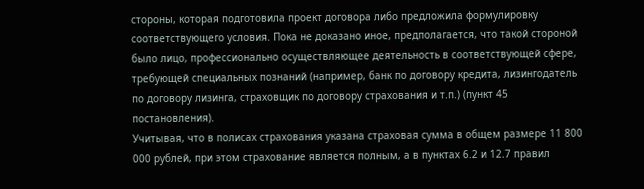стороны, которая подготовила проект договора либо предложила формулировку соответствующего условия. Пока не доказано иное, предполагается, что такой стороной было лицо, профессионально осуществляющее деятельность в соответствующей сфере, требующей специальных познаний (например, банк по договору кредита, лизингодатель по договору лизинга, страховщик по договору страхования и т.п.) (пункт 45 постановления).
Учитывая, что в полисах страхования указана страховая сумма в общем размере 11 800 000 рублей, при этом страхование является полным, а в пунктах 6.2 и 12.7 правил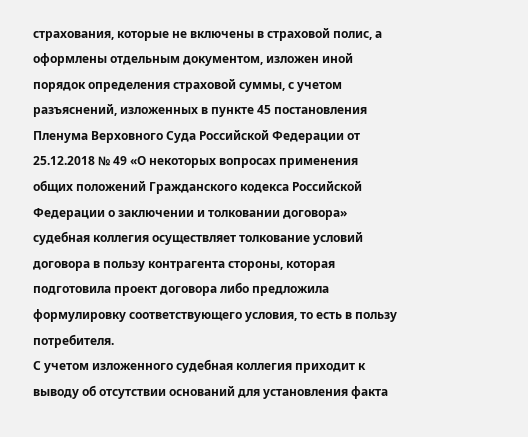страхования, которые не включены в страховой полис, а оформлены отдельным документом, изложен иной порядок определения страховой суммы, с учетом разъяснений, изложенных в пункте 45 постановления Пленума Верховного Суда Российской Федерации от 25.12.2018 № 49 «О некоторых вопросах применения общих положений Гражданского кодекса Российской Федерации о заключении и толковании договора» судебная коллегия осуществляет толкование условий договора в пользу контрагента стороны, которая подготовила проект договора либо предложила формулировку соответствующего условия, то есть в пользу потребителя.
С учетом изложенного судебная коллегия приходит к выводу об отсутствии оснований для установления факта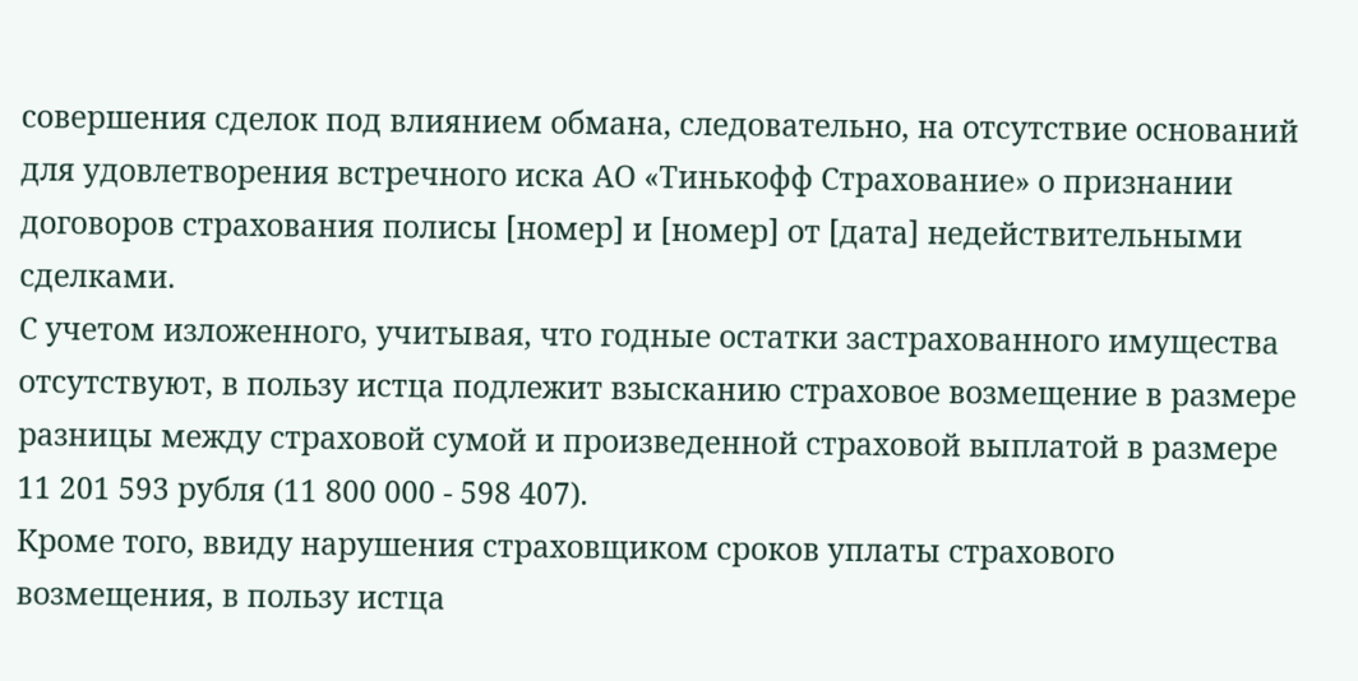совершения сделок под влиянием обмана, следовательно, на отсутствие оснований для удовлетворения встречного иска АО «Тинькофф Страхование» о признании договоров страхования полисы [номер] и [номер] от [дата] недействительными сделками.
С учетом изложенного, учитывая, что годные остатки застрахованного имущества отсутствуют, в пользу истца подлежит взысканию страховое возмещение в размере разницы между страховой сумой и произведенной страховой выплатой в размере 11 201 593 рубля (11 800 000 - 598 407).
Кроме того, ввиду нарушения страховщиком сроков уплаты страхового возмещения, в пользу истца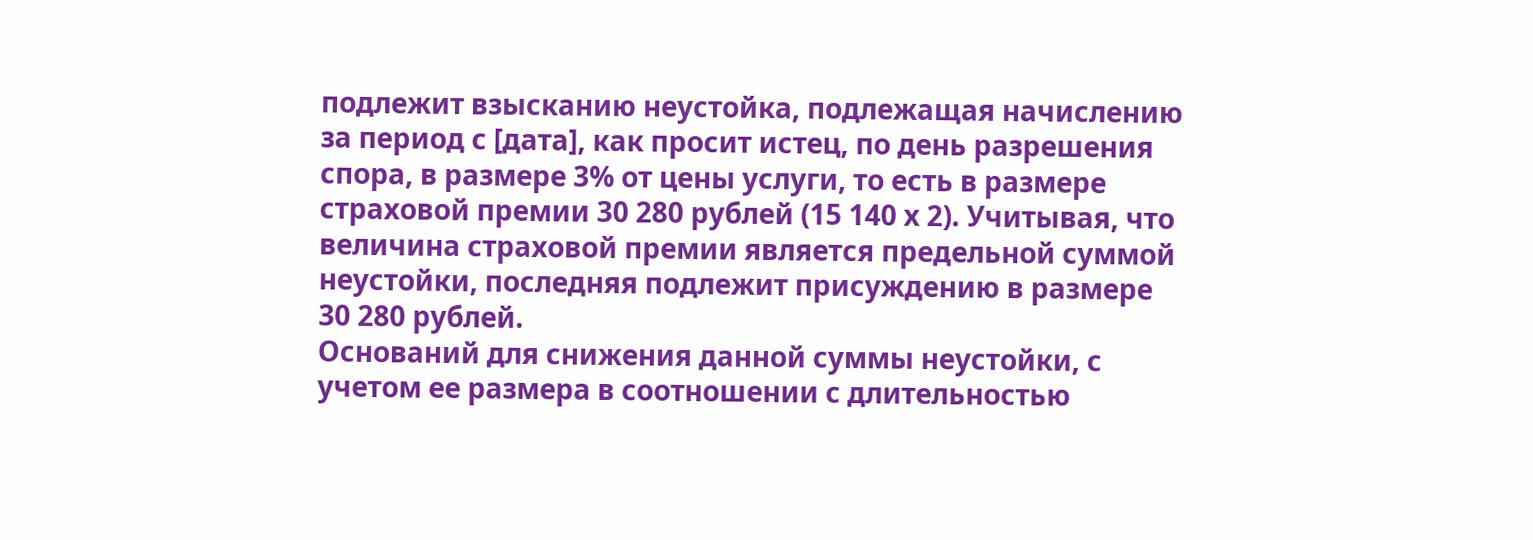подлежит взысканию неустойка, подлежащая начислению за период с [дата], как просит истец, по день разрешения спора, в размере 3% от цены услуги, то есть в размере страховой премии 30 280 рублей (15 140 х 2). Учитывая, что величина страховой премии является предельной суммой неустойки, последняя подлежит присуждению в размере 30 280 рублей.
Оснований для снижения данной суммы неустойки, с учетом ее размера в соотношении с длительностью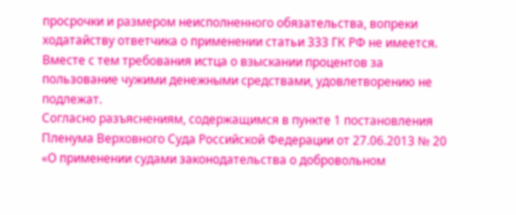просрочки и размером неисполненного обязательства, вопреки ходатайству ответчика о применении статьи 333 ГК РФ не имеется.
Вместе с тем требования истца о взыскании процентов за пользование чужими денежными средствами, удовлетворению не подлежат.
Согласно разъяснениям, содержащимся в пункте 1 постановления Пленума Верховного Суда Российской Федерации от 27.06.2013 № 20 «О применении судами законодательства о добровольном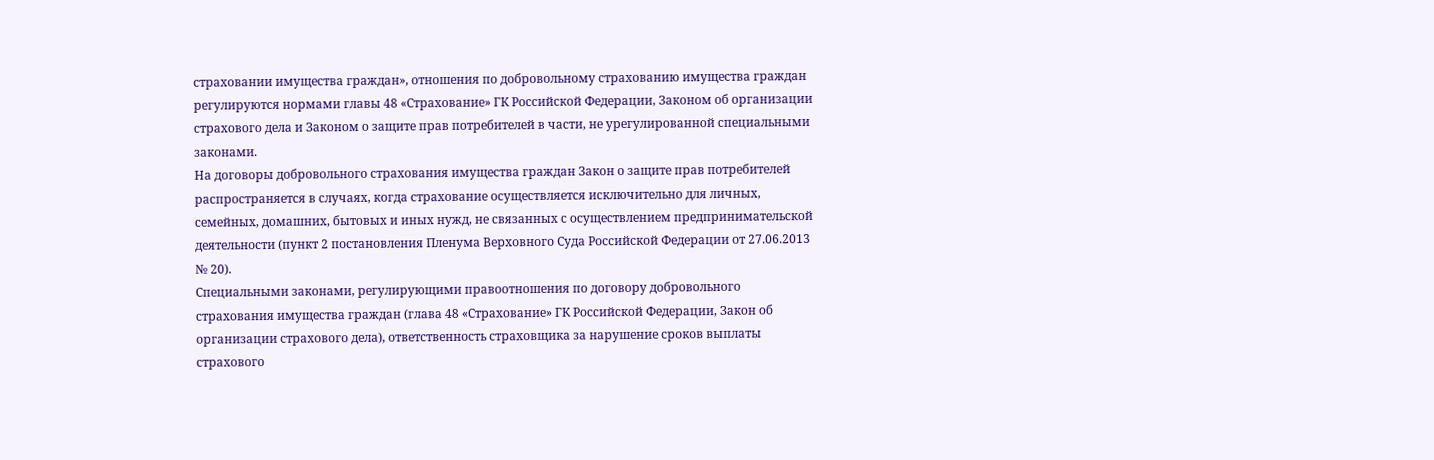страховании имущества граждан», отношения по добровольному страхованию имущества граждан регулируются нормами главы 48 «Страхование» ГК Российской Федерации, Законом об организации страхового дела и Законом о защите прав потребителей в части, не урегулированной специальными законами.
На договоры добровольного страхования имущества граждан Закон о защите прав потребителей распространяется в случаях, когда страхование осуществляется исключительно для личных, семейных, домашних, бытовых и иных нужд, не связанных с осуществлением предпринимательской деятельности (пункт 2 постановления Пленума Верховного Суда Российской Федерации от 27.06.2013 № 20).
Специальными законами, регулирующими правоотношения по договору добровольного страхования имущества граждан (глава 48 «Страхование» ГК Российской Федерации, Закон об организации страхового дела), ответственность страховщика за нарушение сроков выплаты страхового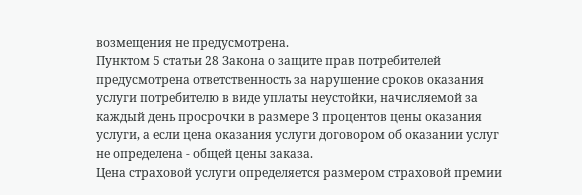возмещения не предусмотрена.
Пунктом 5 статьи 28 Закона о защите прав потребителей предусмотрена ответственность за нарушение сроков оказания услуги потребителю в виде уплаты неустойки, начисляемой за каждый день просрочки в размере 3 процентов цены оказания услуги, а если цена оказания услуги договором об оказании услуг не определена - общей цены заказа.
Цена страховой услуги определяется размером страховой премии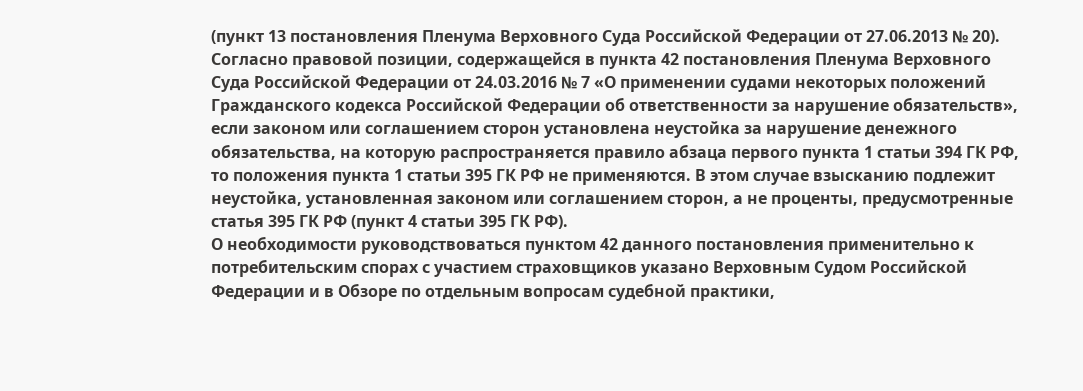(пункт 13 постановления Пленума Верховного Суда Российской Федерации от 27.06.2013 № 20).
Согласно правовой позиции, содержащейся в пункта 42 постановления Пленума Верховного Суда Российской Федерации от 24.03.2016 № 7 «О применении судами некоторых положений Гражданского кодекса Российской Федерации об ответственности за нарушение обязательств», если законом или соглашением сторон установлена неустойка за нарушение денежного обязательства, на которую распространяется правило абзаца первого пункта 1 статьи 394 ГК РФ, то положения пункта 1 статьи 395 ГК РФ не применяются. В этом случае взысканию подлежит неустойка, установленная законом или соглашением сторон, а не проценты, предусмотренные статья 395 ГК РФ (пункт 4 статьи 395 ГК РФ).
О необходимости руководствоваться пунктом 42 данного постановления применительно к потребительским спорах с участием страховщиков указано Верховным Судом Российской Федерации и в Обзоре по отдельным вопросам судебной практики,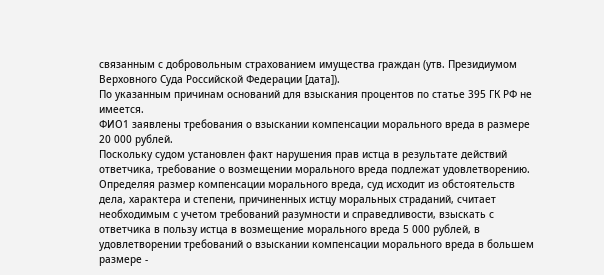связанным с добровольным страхованием имущества граждан (утв. Президиумом Верховного Суда Российской Федерации [дата]).
По указанным причинам оснований для взыскания процентов по статье 395 ГК РФ не имеется.
ФИО1 заявлены требования о взыскании компенсации морального вреда в размере 20 000 рублей.
Поскольку судом установлен факт нарушения прав истца в результате действий ответчика, требование о возмещении морального вреда подлежат удовлетворению.
Определяя размер компенсации морального вреда, суд исходит из обстоятельств дела, характера и степени, причиненных истцу моральных страданий, считает необходимым с учетом требований разумности и справедливости, взыскать с ответчика в пользу истца в возмещение морального вреда 5 000 рублей, в удовлетворении требований о взыскании компенсации морального вреда в большем размере -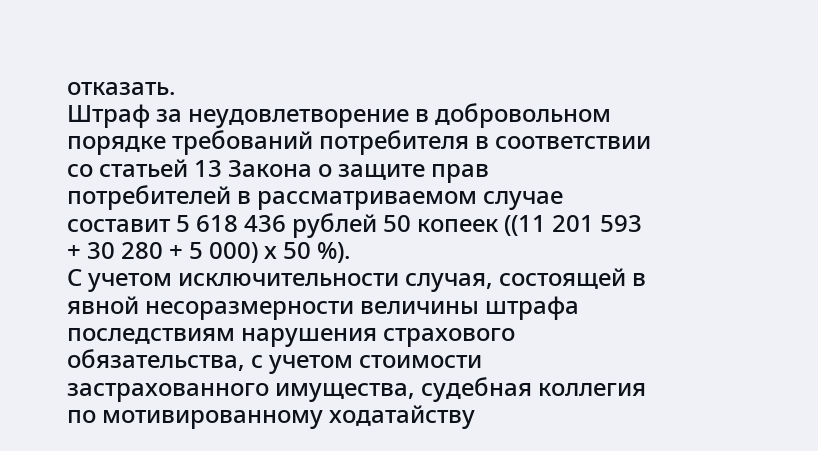отказать.
Штраф за неудовлетворение в добровольном порядке требований потребителя в соответствии со статьей 13 Закона о защите прав потребителей в рассматриваемом случае составит 5 618 436 рублей 50 копеек ((11 201 593 + 30 280 + 5 000) х 50 %).
С учетом исключительности случая, состоящей в явной несоразмерности величины штрафа последствиям нарушения страхового обязательства, с учетом стоимости застрахованного имущества, судебная коллегия по мотивированному ходатайству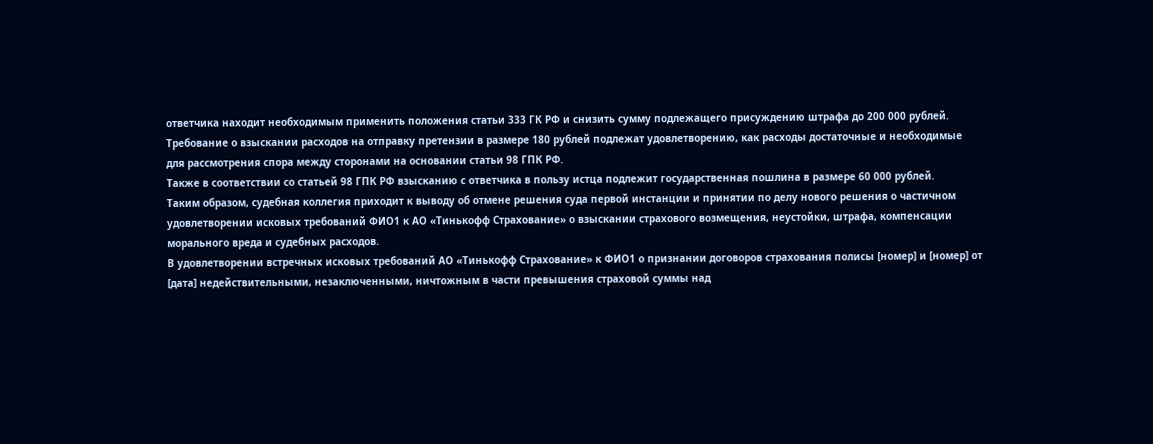ответчика находит необходимым применить положения статьи 333 ГК РФ и снизить сумму подлежащего присуждению штрафа до 200 000 рублей.
Требование о взыскании расходов на отправку претензии в размере 180 рублей подлежат удовлетворению, как расходы достаточные и необходимые для рассмотрения спора между сторонами на основании статьи 98 ГПК РФ.
Также в соответствии со статьей 98 ГПК РФ взысканию с ответчика в пользу истца подлежит государственная пошлина в размере 60 000 рублей.
Таким образом, судебная коллегия приходит к выводу об отмене решения суда первой инстанции и принятии по делу нового решения о частичном удовлетворении исковых требований ФИО1 к АО «Тинькофф Страхование» о взыскании страхового возмещения, неустойки, штрафа, компенсации морального вреда и судебных расходов.
В удовлетворении встречных исковых требований АО «Тинькофф Страхование» к ФИО1 о признании договоров страхования полисы [номер] и [номер] от [дата] недействительными, незаключенными, ничтожным в части превышения страховой суммы над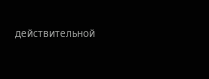действительной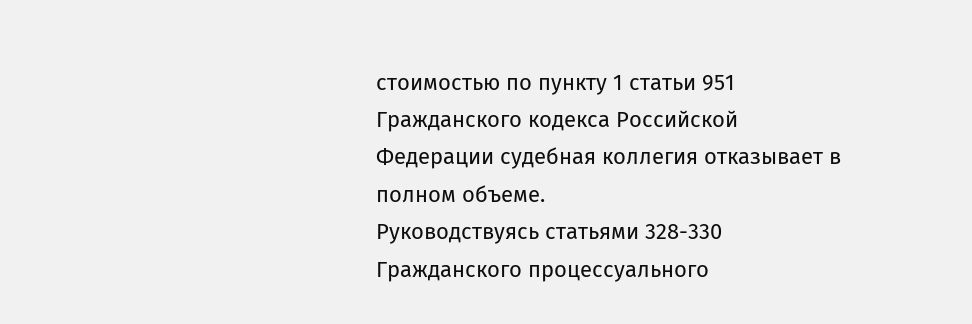стоимостью по пункту 1 статьи 951 Гражданского кодекса Российской Федерации судебная коллегия отказывает в полном объеме.
Руководствуясь статьями 328-330 Гражданского процессуального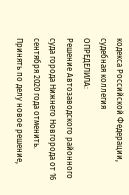кодекса Российской Федерации, судебная коллегия
ОПРЕДЕЛИЛА:
Решение Автозаводского районного суда города Нижнего Новгорода от 16 сентября 2020 года отменить.
Принять по делу новое решение,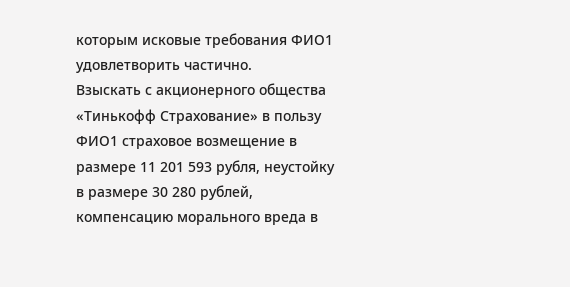которым исковые требования ФИО1 удовлетворить частично.
Взыскать с акционерного общества «Тинькофф Страхование» в пользу ФИО1 страховое возмещение в размере 11 201 593 рубля, неустойку в размере 30 280 рублей, компенсацию морального вреда в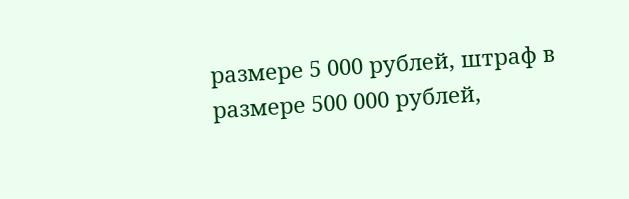размере 5 000 рублей, штраф в размере 500 000 рублей,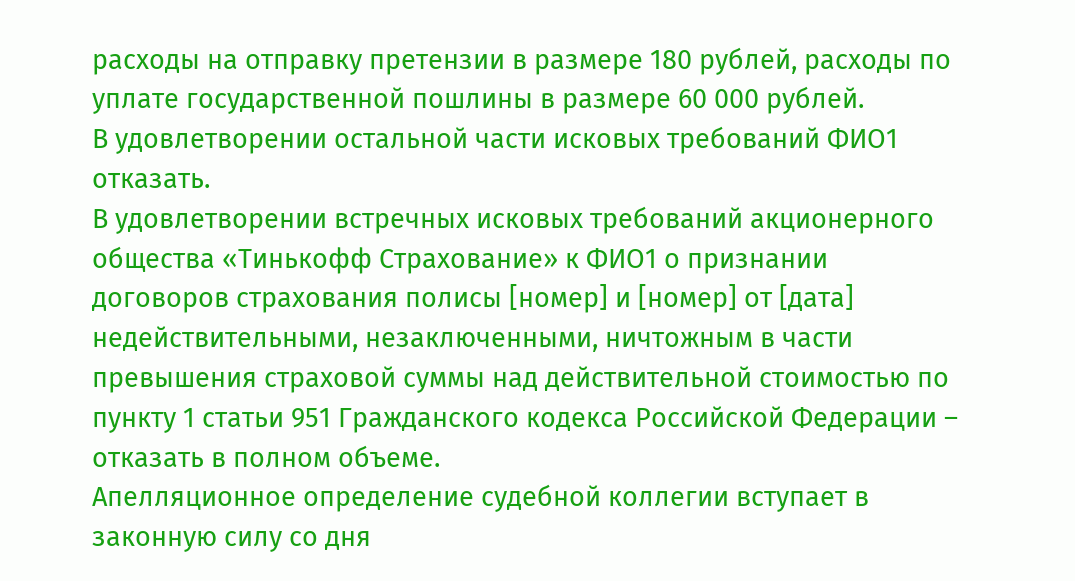расходы на отправку претензии в размере 180 рублей, расходы по уплате государственной пошлины в размере 60 000 рублей.
В удовлетворении остальной части исковых требований ФИО1 отказать.
В удовлетворении встречных исковых требований акционерного общества «Тинькофф Страхование» к ФИО1 о признании договоров страхования полисы [номер] и [номер] от [дата] недействительными, незаключенными, ничтожным в части превышения страховой суммы над действительной стоимостью по пункту 1 статьи 951 Гражданского кодекса Российской Федерации – отказать в полном объеме.
Апелляционное определение судебной коллегии вступает в законную силу со дня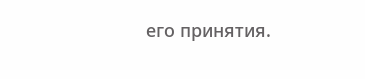его принятия.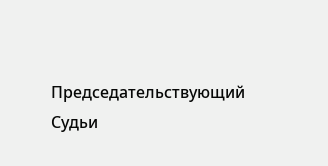Председательствующий
Судьи